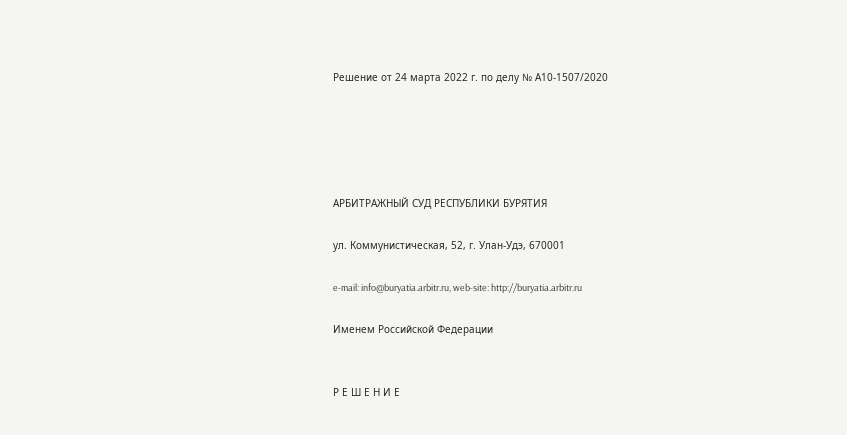Решение от 24 марта 2022 г. по делу № А10-1507/2020





АРБИТРАЖНЫЙ СУД РЕСПУБЛИКИ БУРЯТИЯ

ул. Коммунистическая, 52, г. Улан-Удэ, 670001

e-mail: info@buryatia.arbitr.ru, web-site: http://buryatia.arbitr.ru

Именем Российской Федерации


Р Е Ш Е Н И Е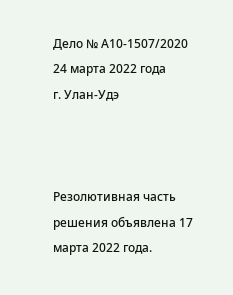Дело № А10-1507/2020
24 марта 2022 года
г. Улан-Удэ



Резолютивная часть решения объявлена 17 марта 2022 года.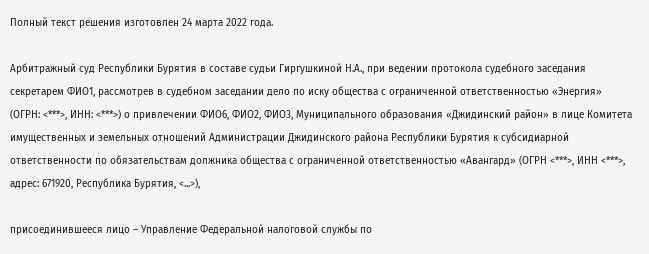Полный текст решения изготовлен 24 марта 2022 года.

Арбитражный суд Республики Бурятия в составе судьи Гиргушкиной Н.А., при ведении протокола судебного заседания секретарем ФИО1, рассмотрев в судебном заседании дело по иску общества с ограниченной ответственностью «Энергия» (ОГРН: <***>, ИНН: <***>) о привлечении ФИО6, ФИО2, ФИО3, Муниципального образования «Джидинский район» в лице Комитета имущественных и земельных отношений Администрации Джидинского района Республики Бурятия к субсидиарной ответственности по обязательствам должника общества с ограниченной ответственностью «Авангард» (ОГРН <***>, ИНН <***>, адрес: 671920, Республика Бурятия, <...>),

присоединившееся лицо – Управление Федеральной налоговой службы по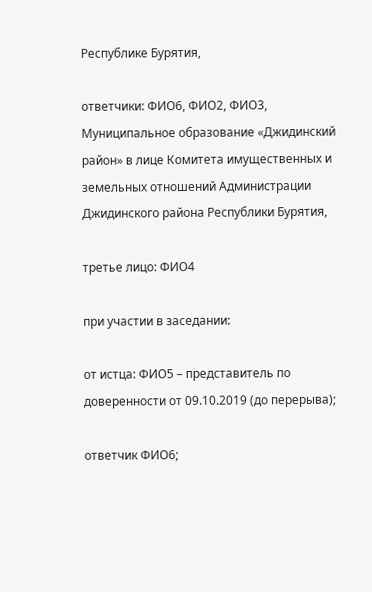Республике Бурятия,

ответчики: ФИО6, ФИО2, ФИО3, Муниципальное образование «Джидинский район» в лице Комитета имущественных и земельных отношений Администрации Джидинского района Республики Бурятия,

третье лицо: ФИО4

при участии в заседании:

от истца: ФИО5 – представитель по доверенности от 09.10.2019 (до перерыва);

ответчик ФИО6;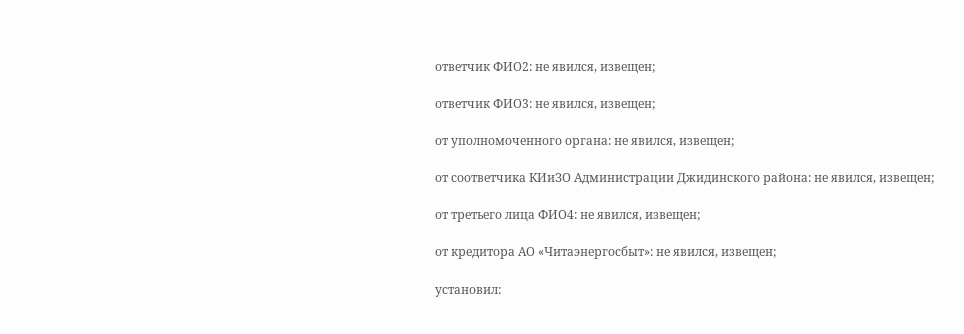ответчик ФИО2: не явился, извещен;

ответчик ФИО3: не явился, извещен;

от уполномоченного органа: не явился, извещен;

от соответчика КИиЗО Администрации Джидинского района: не явился, извещен;

от третьего лица ФИО4: не явился, извещен;

от кредитора АО «Читаэнергосбыт»: не явился, извещен;

установил: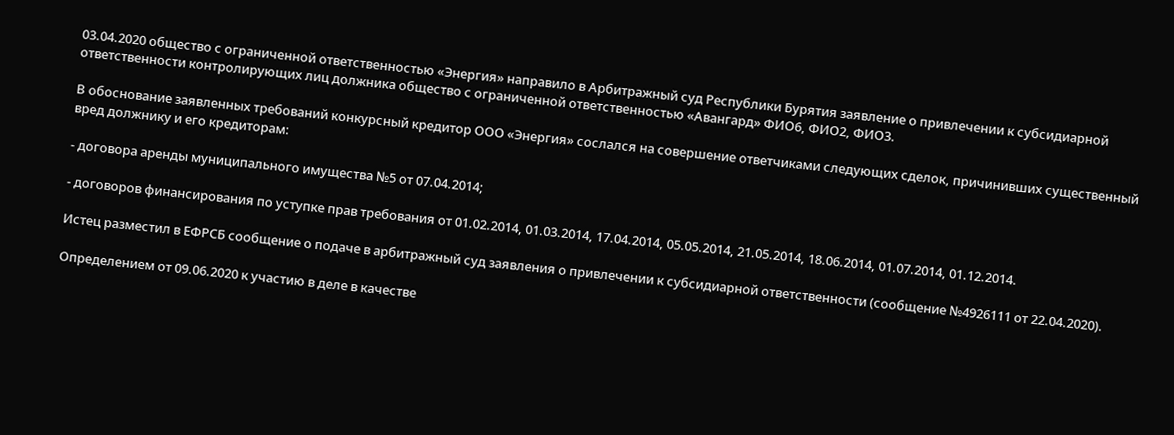03.04.2020 общество с ограниченной ответственностью «Энергия» направило в Арбитражный суд Республики Бурятия заявление о привлечении к субсидиарной ответственности контролирующих лиц должника общество с ограниченной ответственностью «Авангард» ФИО6, ФИО2, ФИО3.

В обоснование заявленных требований конкурсный кредитор ООО «Энергия» сослался на совершение ответчиками следующих сделок, причинивших существенный вред должнику и его кредиторам:

- договора аренды муниципального имущества №5 от 07.04.2014;

- договоров финансирования по уступке прав требования от 01.02.2014, 01.03.2014, 17.04.2014, 05.05.2014, 21.05.2014, 18.06.2014, 01.07.2014, 01.12.2014.

Истец разместил в ЕФРСБ сообщение о подаче в арбитражный суд заявления о привлечении к субсидиарной ответственности (сообщение №4926111 от 22.04.2020).

Определением от 09.06.2020 к участию в деле в качестве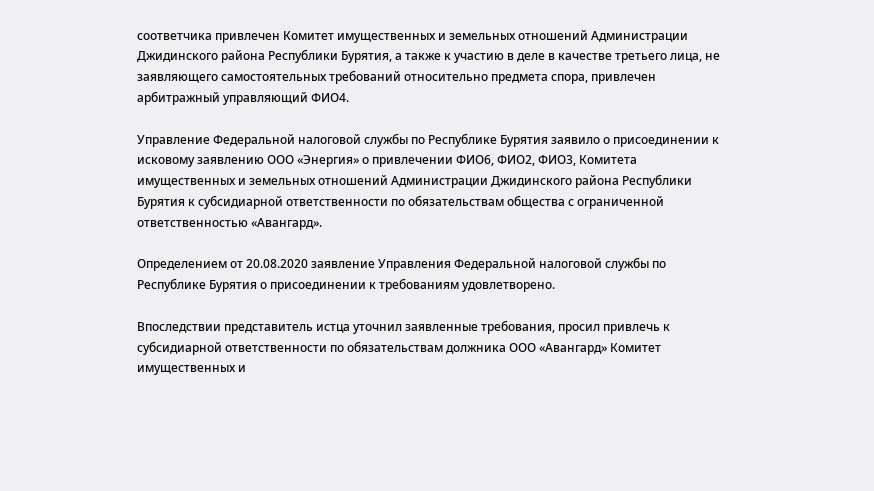соответчика привлечен Комитет имущественных и земельных отношений Администрации Джидинского района Республики Бурятия, а также к участию в деле в качестве третьего лица, не заявляющего самостоятельных требований относительно предмета спора, привлечен арбитражный управляющий ФИО4.

Управление Федеральной налоговой службы по Республике Бурятия заявило о присоединении к исковому заявлению ООО «Энергия» о привлечении ФИО6, ФИО2, ФИО3, Комитета имущественных и земельных отношений Администрации Джидинского района Республики Бурятия к субсидиарной ответственности по обязательствам общества с ограниченной ответственностью «Авангард».

Определением от 20.08.2020 заявление Управления Федеральной налоговой службы по Республике Бурятия о присоединении к требованиям удовлетворено.

Впоследствии представитель истца уточнил заявленные требования, просил привлечь к субсидиарной ответственности по обязательствам должника ООО «Авангард» Комитет имущественных и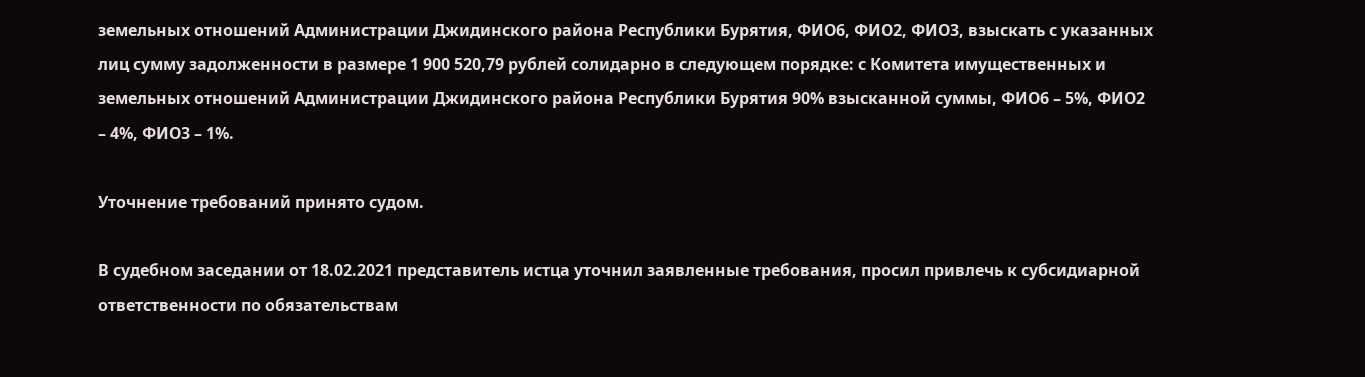земельных отношений Администрации Джидинского района Республики Бурятия, ФИО6, ФИО2, ФИО3, взыскать с указанных лиц сумму задолженности в размере 1 900 520,79 рублей солидарно в следующем порядке: с Комитета имущественных и земельных отношений Администрации Джидинского района Республики Бурятия 90% взысканной суммы, ФИО6 – 5%, ФИО2 – 4%, ФИО3 – 1%.

Уточнение требований принято судом.

В судебном заседании от 18.02.2021 представитель истца уточнил заявленные требования, просил привлечь к субсидиарной ответственности по обязательствам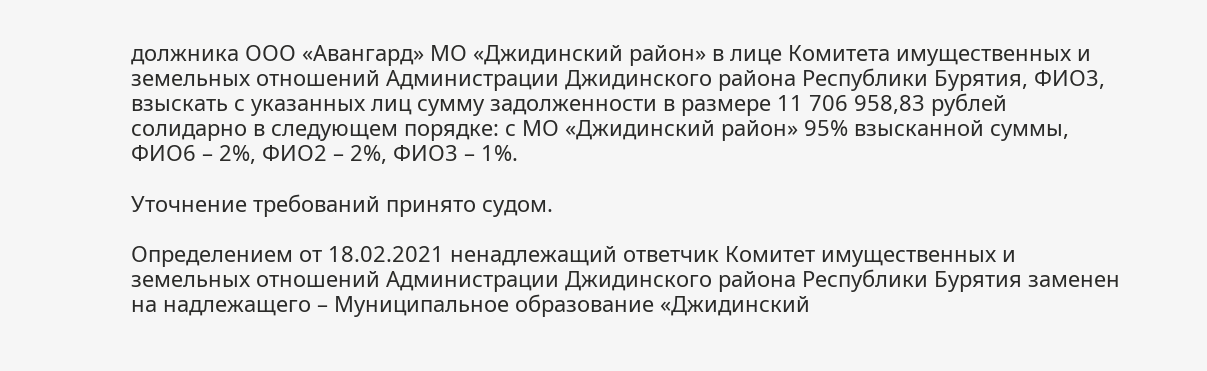должника ООО «Авангард» МО «Джидинский район» в лице Комитета имущественных и земельных отношений Администрации Джидинского района Республики Бурятия, ФИО3, взыскать с указанных лиц сумму задолженности в размере 11 706 958,83 рублей солидарно в следующем порядке: с МО «Джидинский район» 95% взысканной суммы, ФИО6 – 2%, ФИО2 – 2%, ФИО3 – 1%.

Уточнение требований принято судом.

Определением от 18.02.2021 ненадлежащий ответчик Комитет имущественных и земельных отношений Администрации Джидинского района Республики Бурятия заменен на надлежащего – Муниципальное образование «Джидинский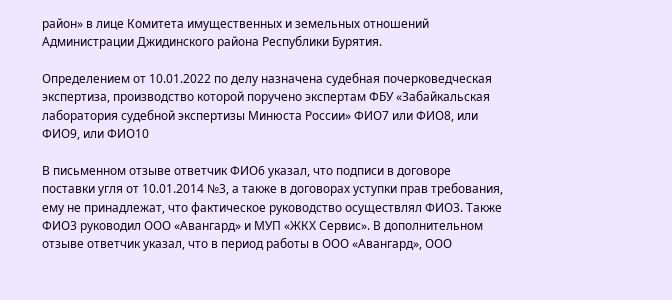район» в лице Комитета имущественных и земельных отношений Администрации Джидинского района Республики Бурятия.

Определением от 10.01.2022 по делу назначена судебная почерковедческая экспертиза, производство которой поручено экспертам ФБУ «Забайкальская лаборатория судебной экспертизы Минюста России» ФИО7 или ФИО8, или ФИО9, или ФИО10

В письменном отзыве ответчик ФИО6 указал, что подписи в договоре поставки угля от 10.01.2014 №3, а также в договорах уступки прав требования, ему не принадлежат, что фактическое руководство осуществлял ФИО3. Также ФИО3 руководил ООО «Авангард» и МУП «ЖКХ Сервис». В дополнительном отзыве ответчик указал, что в период работы в ООО «Авангард», ООО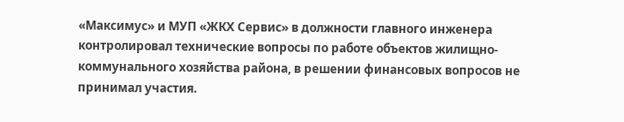«Максимус» и МУП «ЖКХ Сервис» в должности главного инженера контролировал технические вопросы по работе объектов жилищно-коммунального хозяйства района, в решении финансовых вопросов не принимал участия.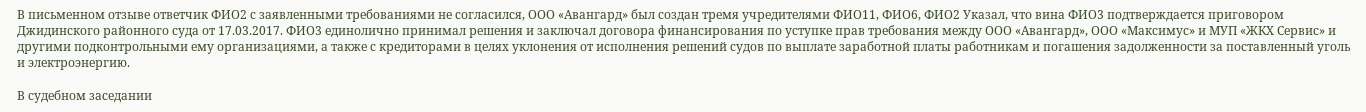В письменном отзыве ответчик ФИО2 с заявленными требованиями не согласился, ООО «Авангард» был создан тремя учредителями ФИО11, ФИО6, ФИО2 Указал, что вина ФИО3 подтверждается приговором Джидинского районного суда от 17.03.2017. ФИО3 единолично принимал решения и заключал договора финансирования по уступке прав требования между ООО «Авангард», ООО «Максимус» и МУП «ЖКХ Сервис» и другими подконтрольными ему организациями, а также с кредиторами в целях уклонения от исполнения решений судов по выплате заработной платы работникам и погашения задолженности за поставленный уголь и электроэнергию.

В судебном заседании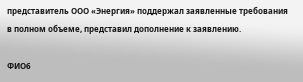представитель ООО «Энергия» поддержал заявленные требования в полном объеме, представил дополнение к заявлению.

ФИО6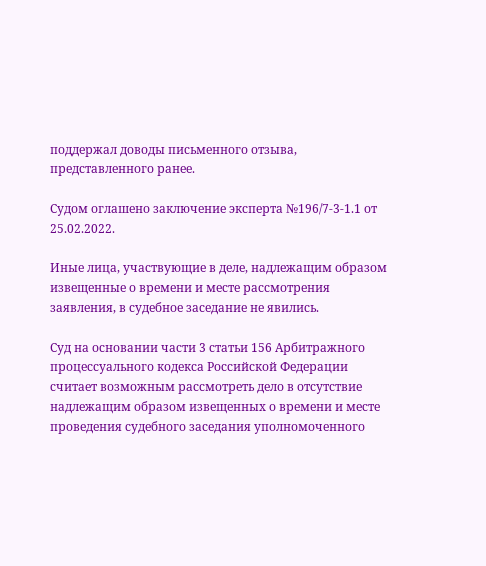поддержал доводы письменного отзыва, представленного ранее.

Судом оглашено заключение эксперта №196/7-3-1.1 от 25.02.2022.

Иные лица, участвующие в деле, надлежащим образом извещенные о времени и месте рассмотрения заявления, в судебное заседание не явились.

Суд на основании части 3 статьи 156 Арбитражного процессуального кодекса Российской Федерации считает возможным рассмотреть дело в отсутствие надлежащим образом извещенных о времени и месте проведения судебного заседания уполномоченного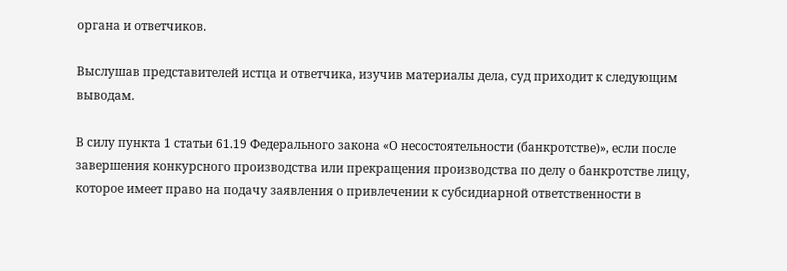органа и ответчиков.

Выслушав представителей истца и ответчика, изучив материалы дела, суд приходит к следующим выводам.

В силу пункта 1 статьи 61.19 Федерального закона «О несостоятельности (банкротстве)», если после завершения конкурсного производства или прекращения производства по делу о банкротстве лицу, которое имеет право на подачу заявления о привлечении к субсидиарной ответственности в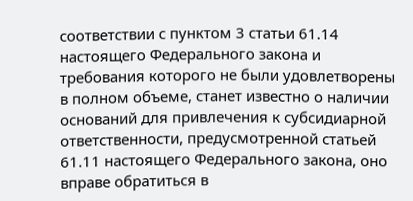соответствии с пунктом 3 статьи 61.14 настоящего Федерального закона и требования которого не были удовлетворены в полном объеме, станет известно о наличии оснований для привлечения к субсидиарной ответственности, предусмотренной статьей 61.11 настоящего Федерального закона, оно вправе обратиться в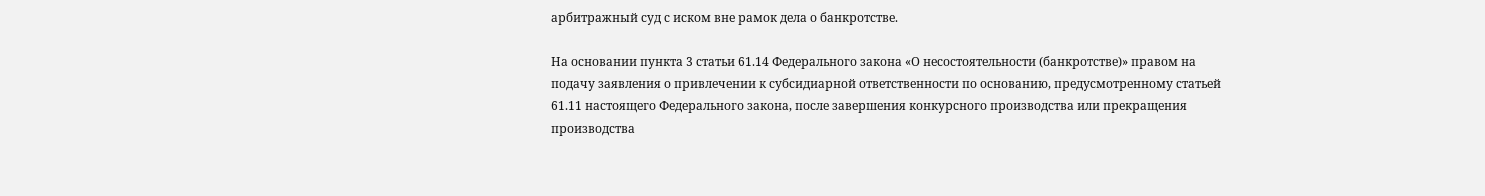арбитражный суд с иском вне рамок дела о банкротстве.

На основании пункта 3 статьи 61.14 Федерального закона «О несостоятельности (банкротстве)» правом на подачу заявления о привлечении к субсидиарной ответственности по основанию, предусмотренному статьей 61.11 настоящего Федерального закона, после завершения конкурсного производства или прекращения производства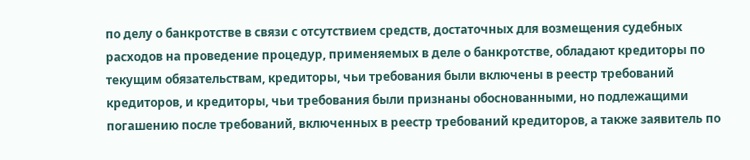по делу о банкротстве в связи с отсутствием средств, достаточных для возмещения судебных расходов на проведение процедур, применяемых в деле о банкротстве, обладают кредиторы по текущим обязательствам, кредиторы, чьи требования были включены в реестр требований кредиторов, и кредиторы, чьи требования были признаны обоснованными, но подлежащими погашению после требований, включенных в реестр требований кредиторов, а также заявитель по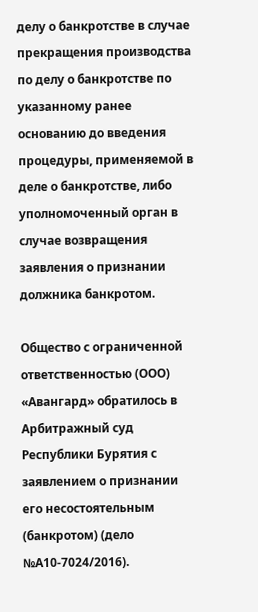делу о банкротстве в случае прекращения производства по делу о банкротстве по указанному ранее основанию до введения процедуры, применяемой в деле о банкротстве, либо уполномоченный орган в случае возвращения заявления о признании должника банкротом.

Общество с ограниченной ответственностью (ООО) «Авангард» обратилось в Арбитражный суд Республики Бурятия с заявлением о признании его несостоятельным (банкротом) (дело №А10-7024/2016).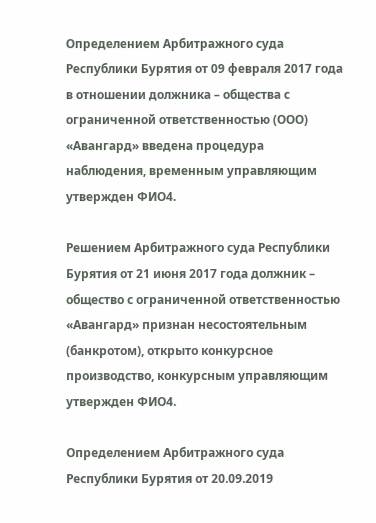Определением Арбитражного суда Республики Бурятия от 09 февраля 2017 года в отношении должника – общества с ограниченной ответственностью (ООО) «Авангард» введена процедура наблюдения, временным управляющим утвержден ФИО4.

Решением Арбитражного суда Республики Бурятия от 21 июня 2017 года должник – общество с ограниченной ответственностью «Авангард» признан несостоятельным (банкротом), открыто конкурсное производство, конкурсным управляющим утвержден ФИО4.

Определением Арбитражного суда Республики Бурятия от 20.09.2019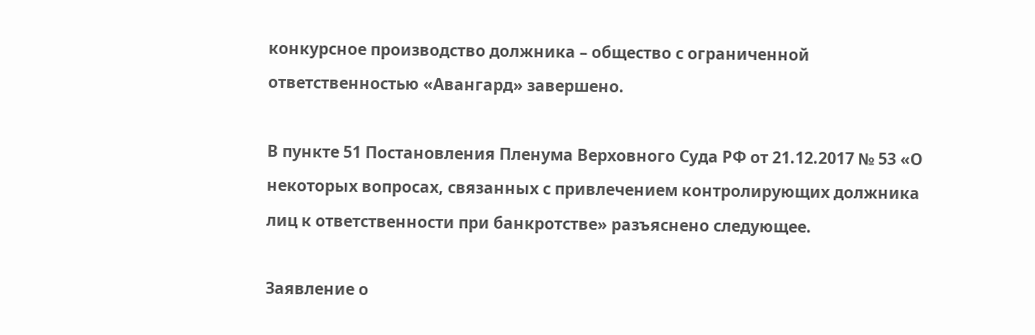конкурсное производство должника – общество с ограниченной ответственностью «Авангард» завершено.

В пункте 51 Постановления Пленума Верховного Суда РФ от 21.12.2017 № 53 «О некоторых вопросах, связанных с привлечением контролирующих должника лиц к ответственности при банкротстве» разъяснено следующее.

Заявление о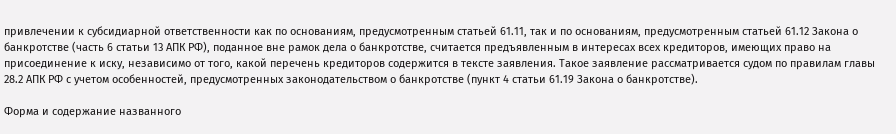привлечении к субсидиарной ответственности как по основаниям, предусмотренным статьей 61.11, так и по основаниям, предусмотренным статьей 61.12 Закона о банкротстве (часть 6 статьи 13 АПК РФ), поданное вне рамок дела о банкротстве, считается предъявленным в интересах всех кредиторов, имеющих право на присоединение к иску, независимо от того, какой перечень кредиторов содержится в тексте заявления. Такое заявление рассматривается судом по правилам главы 28.2 АПК РФ с учетом особенностей, предусмотренных законодательством о банкротстве (пункт 4 статьи 61.19 Закона о банкротстве).

Форма и содержание названного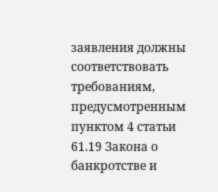заявления должны соответствовать требованиям, предусмотренным пунктом 4 статьи 61.19 Закона о банкротстве и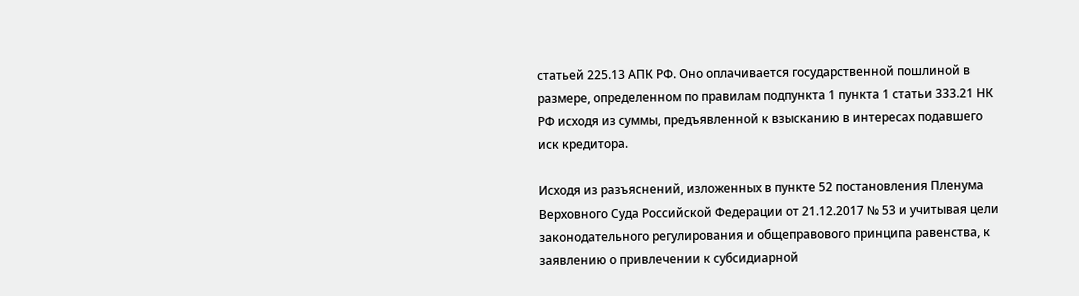статьей 225.13 АПК РФ. Оно оплачивается государственной пошлиной в размере, определенном по правилам подпункта 1 пункта 1 статьи 333.21 НК РФ исходя из суммы, предъявленной к взысканию в интересах подавшего иск кредитора.

Исходя из разъяснений, изложенных в пункте 52 постановления Пленума Верховного Суда Российской Федерации от 21.12.2017 № 53 и учитывая цели законодательного регулирования и общеправового принципа равенства, к заявлению о привлечении к субсидиарной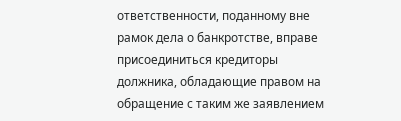ответственности, поданному вне рамок дела о банкротстве, вправе присоединиться кредиторы должника, обладающие правом на обращение с таким же заявлением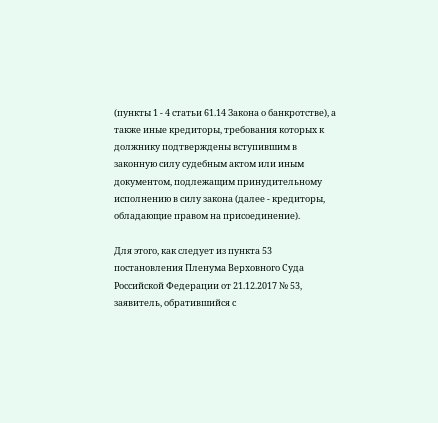(пункты 1 - 4 статьи 61.14 Закона о банкротстве), а также иные кредиторы, требования которых к должнику подтверждены вступившим в законную силу судебным актом или иным документом, подлежащим принудительному исполнению в силу закона (далее - кредиторы, обладающие правом на присоединение).

Для этого, как следует из пункта 53 постановления Пленума Верховного Суда Российской Федерации от 21.12.2017 № 53, заявитель, обратившийся с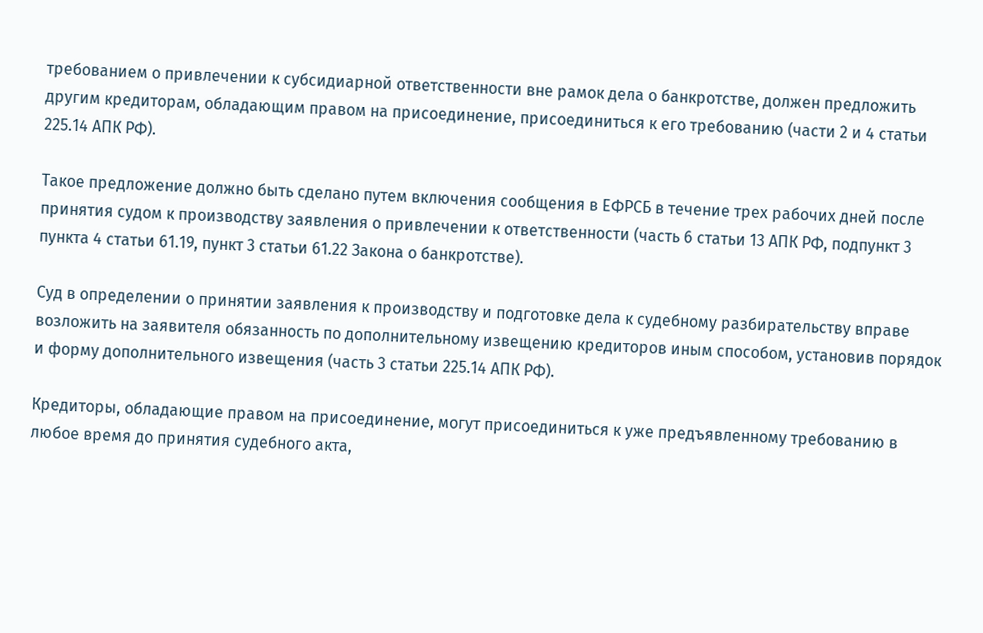требованием о привлечении к субсидиарной ответственности вне рамок дела о банкротстве, должен предложить другим кредиторам, обладающим правом на присоединение, присоединиться к его требованию (части 2 и 4 статьи 225.14 АПК РФ).

Такое предложение должно быть сделано путем включения сообщения в ЕФРСБ в течение трех рабочих дней после принятия судом к производству заявления о привлечении к ответственности (часть 6 статьи 13 АПК РФ, подпункт 3 пункта 4 статьи 61.19, пункт 3 статьи 61.22 Закона о банкротстве).

Суд в определении о принятии заявления к производству и подготовке дела к судебному разбирательству вправе возложить на заявителя обязанность по дополнительному извещению кредиторов иным способом, установив порядок и форму дополнительного извещения (часть 3 статьи 225.14 АПК РФ).

Кредиторы, обладающие правом на присоединение, могут присоединиться к уже предъявленному требованию в любое время до принятия судебного акта,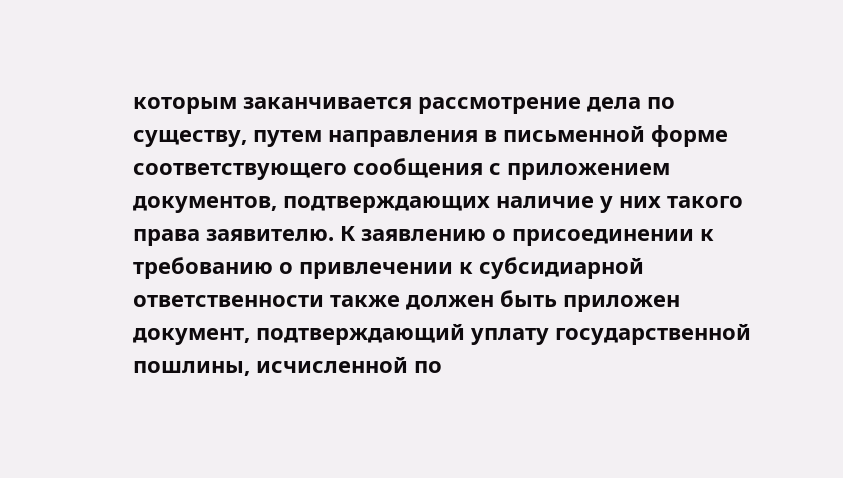которым заканчивается рассмотрение дела по существу, путем направления в письменной форме соответствующего сообщения с приложением документов, подтверждающих наличие у них такого права заявителю. К заявлению о присоединении к требованию о привлечении к субсидиарной ответственности также должен быть приложен документ, подтверждающий уплату государственной пошлины, исчисленной по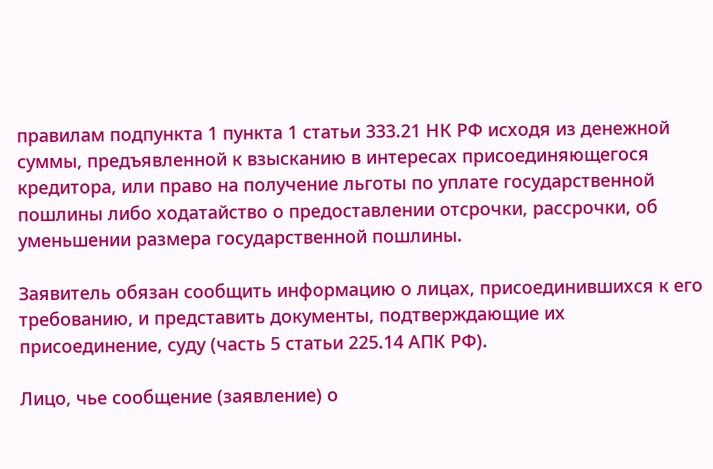правилам подпункта 1 пункта 1 статьи 333.21 НК РФ исходя из денежной суммы, предъявленной к взысканию в интересах присоединяющегося кредитора, или право на получение льготы по уплате государственной пошлины либо ходатайство о предоставлении отсрочки, рассрочки, об уменьшении размера государственной пошлины.

Заявитель обязан сообщить информацию о лицах, присоединившихся к его требованию, и представить документы, подтверждающие их присоединение, суду (часть 5 статьи 225.14 АПК РФ).

Лицо, чье сообщение (заявление) о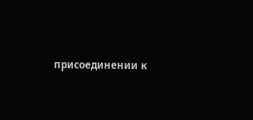присоединении к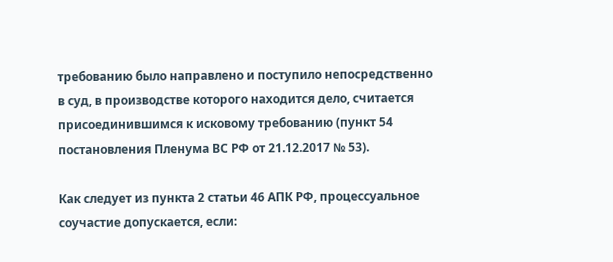требованию было направлено и поступило непосредственно в суд, в производстве которого находится дело, считается присоединившимся к исковому требованию (пункт 54 постановления Пленума ВС РФ от 21.12.2017 № 53).

Как следует из пункта 2 статьи 46 АПК РФ, процессуальное соучастие допускается, если: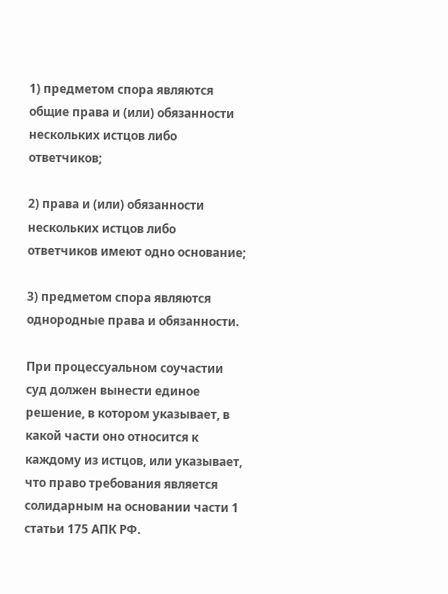1) предметом спора являются общие права и (или) обязанности нескольких истцов либо ответчиков;

2) права и (или) обязанности нескольких истцов либо ответчиков имеют одно основание;

3) предметом спора являются однородные права и обязанности.

При процессуальном соучастии суд должен вынести единое решение, в котором указывает, в какой части оно относится к каждому из истцов, или указывает, что право требования является солидарным на основании части 1 статьи 175 АПК РФ.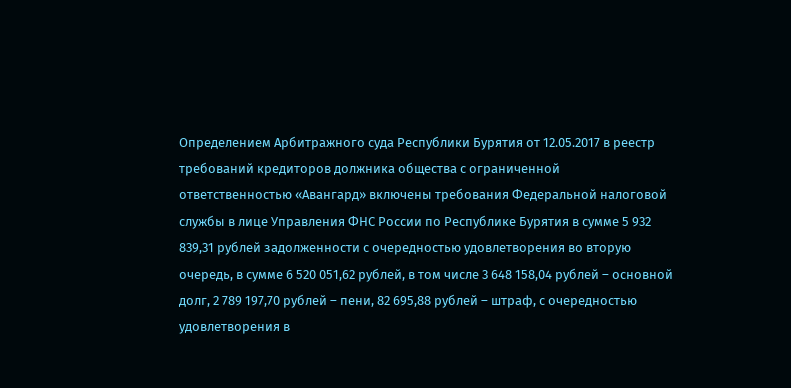Определением Арбитражного суда Республики Бурятия от 12.05.2017 в реестр требований кредиторов должника общества с ограниченной ответственностью «Авангард» включены требования Федеральной налоговой службы в лице Управления ФНС России по Республике Бурятия в сумме 5 932 839,31 рублей задолженности с очередностью удовлетворения во вторую очередь, в сумме 6 520 051,62 рублей, в том числе 3 648 158,04 рублей – основной долг, 2 789 197,70 рублей – пени, 82 695,88 рублей – штраф, с очередностью удовлетворения в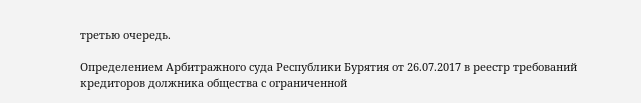третью очередь.

Определением Арбитражного суда Республики Бурятия от 26.07.2017 в реестр требований кредиторов должника общества с ограниченной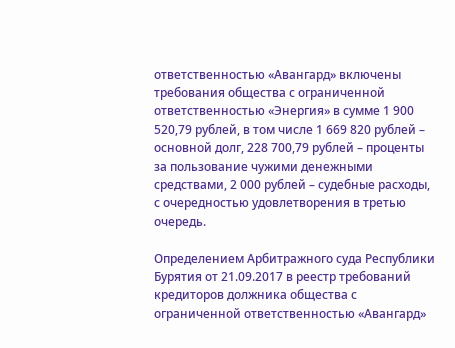ответственностью «Авангард» включены требования общества с ограниченной ответственностью «Энергия» в сумме 1 900 520,79 рублей, в том числе 1 669 820 рублей – основной долг, 228 700,79 рублей – проценты за пользование чужими денежными средствами, 2 000 рублей – судебные расходы, с очередностью удовлетворения в третью очередь.

Определением Арбитражного суда Республики Бурятия от 21.09.2017 в реестр требований кредиторов должника общества с ограниченной ответственностью «Авангард»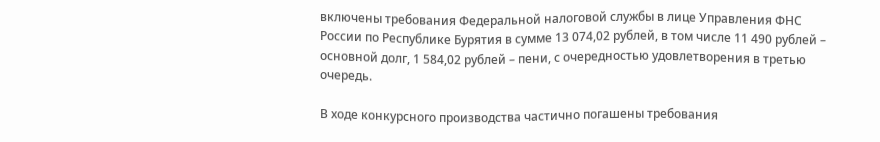включены требования Федеральной налоговой службы в лице Управления ФНС России по Республике Бурятия в сумме 13 074,02 рублей, в том числе 11 490 рублей – основной долг, 1 584,02 рублей – пени, с очередностью удовлетворения в третью очередь.

В ходе конкурсного производства частично погашены требования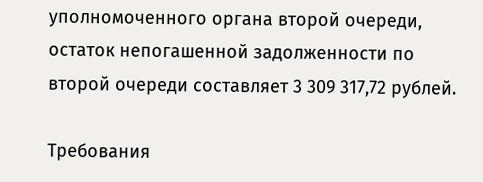уполномоченного органа второй очереди, остаток непогашенной задолженности по второй очереди составляет 3 309 317,72 рублей.

Требования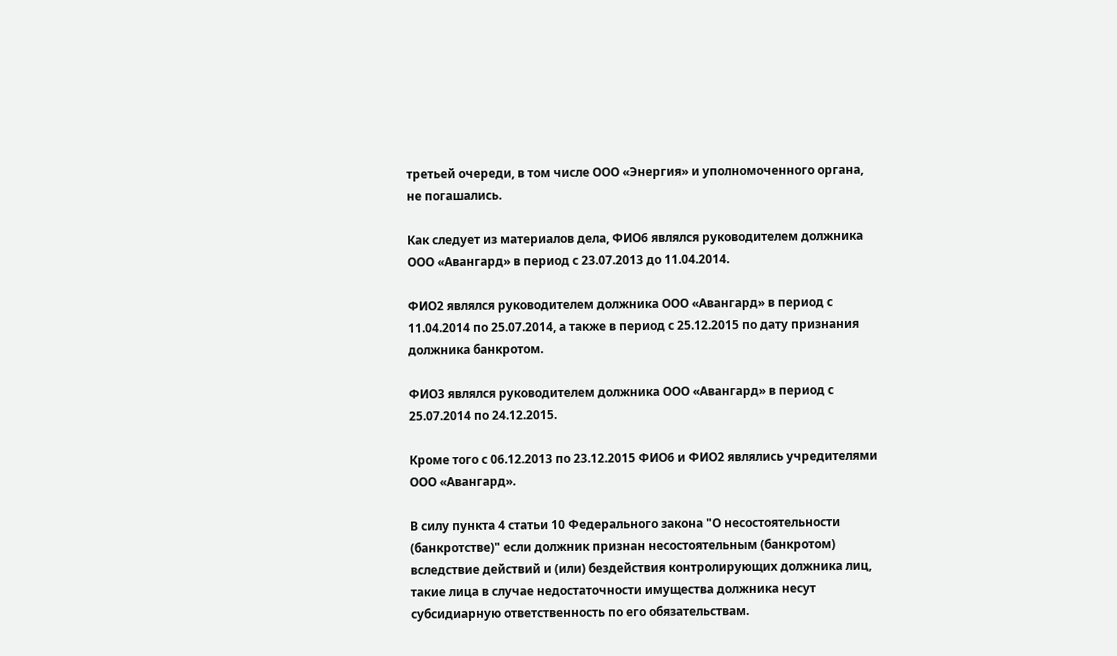третьей очереди, в том числе ООО «Энергия» и уполномоченного органа, не погашались.

Как следует из материалов дела, ФИО6 являлся руководителем должника ООО «Авангард» в период с 23.07.2013 до 11.04.2014.

ФИО2 являлся руководителем должника ООО «Авангард» в период с 11.04.2014 по 25.07.2014, а также в период с 25.12.2015 по дату признания должника банкротом.

ФИО3 являлся руководителем должника ООО «Авангард» в период с 25.07.2014 по 24.12.2015.

Кроме того с 06.12.2013 по 23.12.2015 ФИО6 и ФИО2 являлись учредителями ООО «Авангард».

В силу пункта 4 статьи 10 Федерального закона "О несостоятельности (банкротстве)" если должник признан несостоятельным (банкротом) вследствие действий и (или) бездействия контролирующих должника лиц, такие лица в случае недостаточности имущества должника несут субсидиарную ответственность по его обязательствам.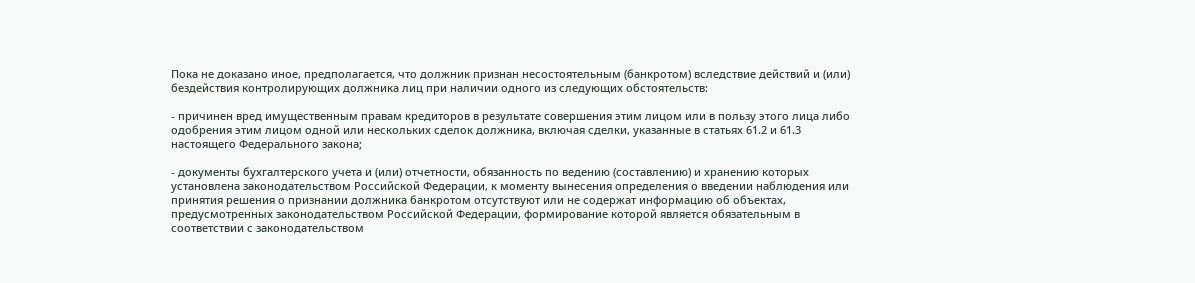Пока не доказано иное, предполагается, что должник признан несостоятельным (банкротом) вследствие действий и (или) бездействия контролирующих должника лиц при наличии одного из следующих обстоятельств:

- причинен вред имущественным правам кредиторов в результате совершения этим лицом или в пользу этого лица либо одобрения этим лицом одной или нескольких сделок должника, включая сделки, указанные в статьях 61.2 и 61.3 настоящего Федерального закона;

- документы бухгалтерского учета и (или) отчетности, обязанность по ведению (составлению) и хранению которых установлена законодательством Российской Федерации, к моменту вынесения определения о введении наблюдения или принятия решения о признании должника банкротом отсутствуют или не содержат информацию об объектах, предусмотренных законодательством Российской Федерации, формирование которой является обязательным в соответствии с законодательством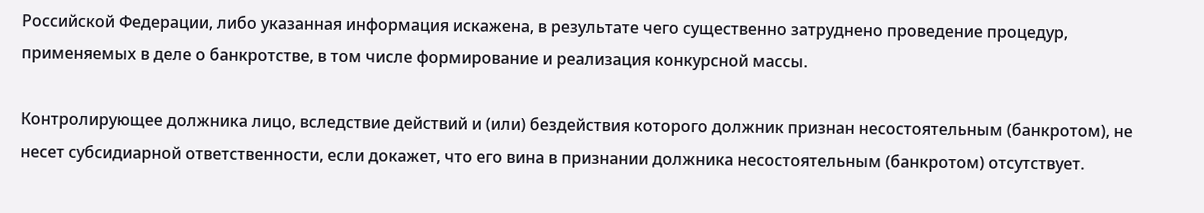Российской Федерации, либо указанная информация искажена, в результате чего существенно затруднено проведение процедур, применяемых в деле о банкротстве, в том числе формирование и реализация конкурсной массы.

Контролирующее должника лицо, вследствие действий и (или) бездействия которого должник признан несостоятельным (банкротом), не несет субсидиарной ответственности, если докажет, что его вина в признании должника несостоятельным (банкротом) отсутствует.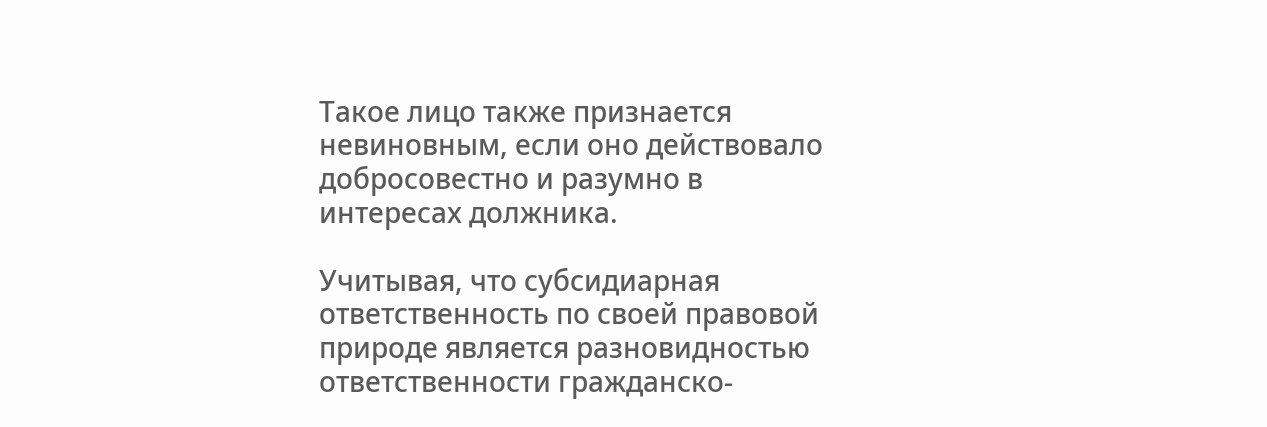Такое лицо также признается невиновным, если оно действовало добросовестно и разумно в интересах должника.

Учитывая, что субсидиарная ответственность по своей правовой природе является разновидностью ответственности гражданско-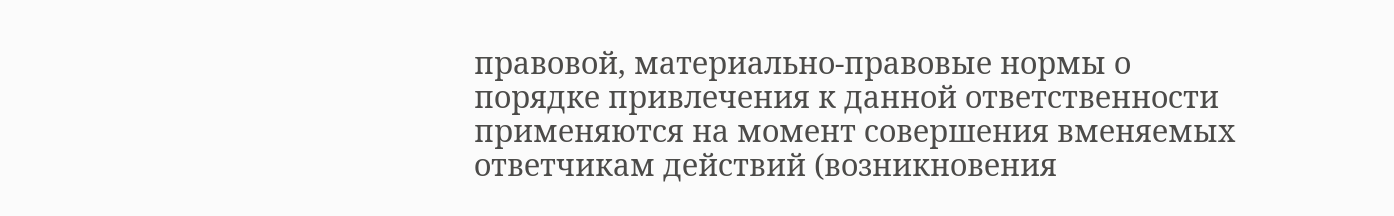правовой, материально-правовые нормы о порядке привлечения к данной ответственности применяются на момент совершения вменяемых ответчикам действий (возникновения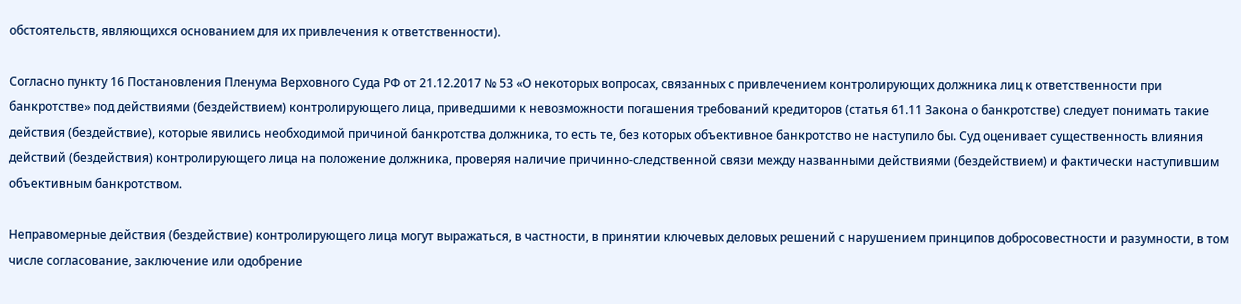обстоятельств, являющихся основанием для их привлечения к ответственности).

Согласно пункту 16 Постановления Пленума Верховного Суда РФ от 21.12.2017 № 53 «О некоторых вопросах, связанных с привлечением контролирующих должника лиц к ответственности при банкротстве» под действиями (бездействием) контролирующего лица, приведшими к невозможности погашения требований кредиторов (статья 61.11 Закона о банкротстве) следует понимать такие действия (бездействие), которые явились необходимой причиной банкротства должника, то есть те, без которых объективное банкротство не наступило бы. Суд оценивает существенность влияния действий (бездействия) контролирующего лица на положение должника, проверяя наличие причинно-следственной связи между названными действиями (бездействием) и фактически наступившим объективным банкротством.

Неправомерные действия (бездействие) контролирующего лица могут выражаться, в частности, в принятии ключевых деловых решений с нарушением принципов добросовестности и разумности, в том числе согласование, заключение или одобрение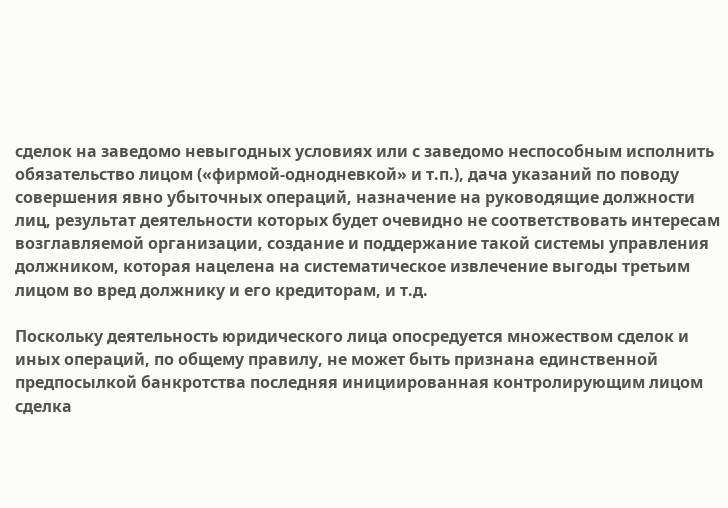сделок на заведомо невыгодных условиях или с заведомо неспособным исполнить обязательство лицом («фирмой-однодневкой» и т.п.), дача указаний по поводу совершения явно убыточных операций, назначение на руководящие должности лиц, результат деятельности которых будет очевидно не соответствовать интересам возглавляемой организации, создание и поддержание такой системы управления должником, которая нацелена на систематическое извлечение выгоды третьим лицом во вред должнику и его кредиторам, и т.д.

Поскольку деятельность юридического лица опосредуется множеством сделок и иных операций, по общему правилу, не может быть признана единственной предпосылкой банкротства последняя инициированная контролирующим лицом сделка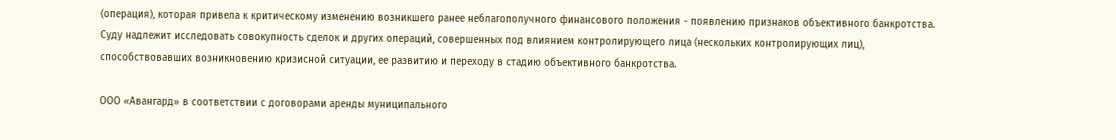(операция), которая привела к критическому изменению возникшего ранее неблагополучного финансового положения - появлению признаков объективного банкротства. Суду надлежит исследовать совокупность сделок и других операций, совершенных под влиянием контролирующего лица (нескольких контролирующих лиц), способствовавших возникновению кризисной ситуации, ее развитию и переходу в стадию объективного банкротства.

ООО «Авангард» в соответствии с договорами аренды муниципального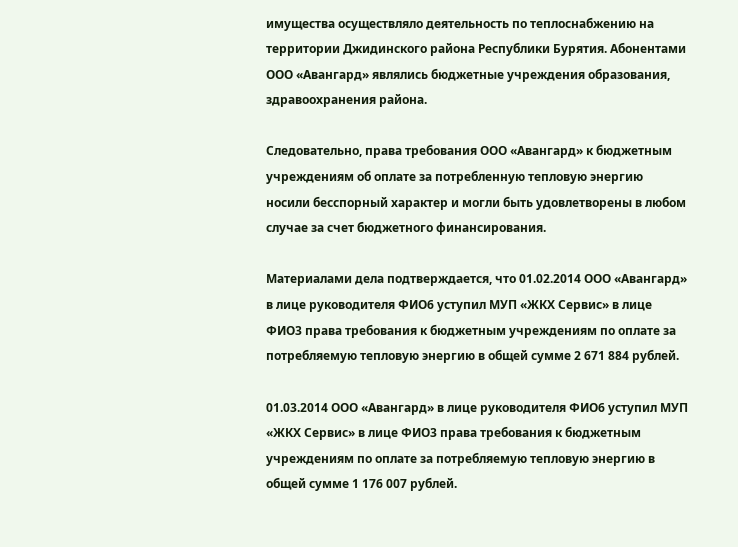имущества осуществляло деятельность по теплоснабжению на территории Джидинского района Республики Бурятия. Абонентами ООО «Авангард» являлись бюджетные учреждения образования, здравоохранения района.

Следовательно, права требования ООО «Авангард» к бюджетным учреждениям об оплате за потребленную тепловую энергию носили бесспорный характер и могли быть удовлетворены в любом случае за счет бюджетного финансирования.

Материалами дела подтверждается, что 01.02.2014 ООО «Авангард» в лице руководителя ФИО6 уступил МУП «ЖКХ Сервис» в лице ФИО3 права требования к бюджетным учреждениям по оплате за потребляемую тепловую энергию в общей сумме 2 671 884 рублей.

01.03.2014 ООО «Авангард» в лице руководителя ФИО6 уступил МУП «ЖКХ Сервис» в лице ФИО3 права требования к бюджетным учреждениям по оплате за потребляемую тепловую энергию в общей сумме 1 176 007 рублей.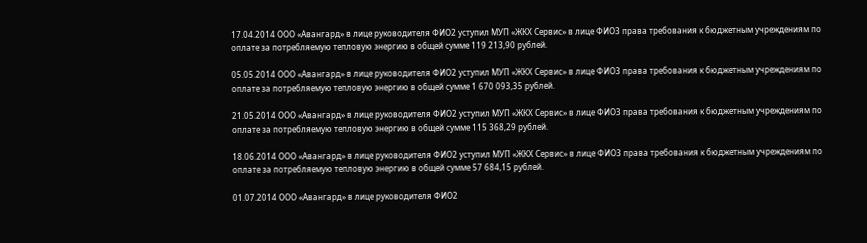17.04.2014 ООО «Авангард» в лице руководителя ФИО2 уступил МУП «ЖКХ Сервис» в лице ФИО3 права требования к бюджетным учреждениям по оплате за потребляемую тепловую энергию в общей сумме 119 213,90 рублей.

05.05.2014 ООО «Авангард» в лице руководителя ФИО2 уступил МУП «ЖКХ Сервис» в лице ФИО3 права требования к бюджетным учреждениям по оплате за потребляемую тепловую энергию в общей сумме 1 670 093,35 рублей.

21.05.2014 ООО «Авангард» в лице руководителя ФИО2 уступил МУП «ЖКХ Сервис» в лице ФИО3 права требования к бюджетным учреждениям по оплате за потребляемую тепловую энергию в общей сумме 115 368,29 рублей.

18.06.2014 ООО «Авангард» в лице руководителя ФИО2 уступил МУП «ЖКХ Сервис» в лице ФИО3 права требования к бюджетным учреждениям по оплате за потребляемую тепловую энергию в общей сумме 57 684,15 рублей.

01.07.2014 ООО «Авангард» в лице руководителя ФИО2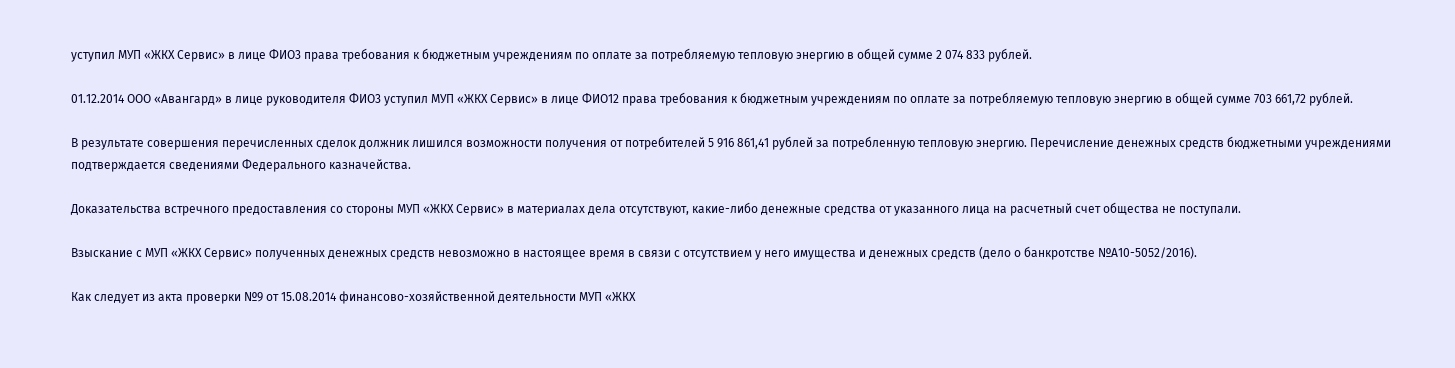уступил МУП «ЖКХ Сервис» в лице ФИО3 права требования к бюджетным учреждениям по оплате за потребляемую тепловую энергию в общей сумме 2 074 833 рублей.

01.12.2014 ООО «Авангард» в лице руководителя ФИО3 уступил МУП «ЖКХ Сервис» в лице ФИО12 права требования к бюджетным учреждениям по оплате за потребляемую тепловую энергию в общей сумме 703 661,72 рублей.

В результате совершения перечисленных сделок должник лишился возможности получения от потребителей 5 916 861,41 рублей за потребленную тепловую энергию. Перечисление денежных средств бюджетными учреждениями подтверждается сведениями Федерального казначейства.

Доказательства встречного предоставления со стороны МУП «ЖКХ Сервис» в материалах дела отсутствуют, какие-либо денежные средства от указанного лица на расчетный счет общества не поступали.

Взыскание с МУП «ЖКХ Сервис» полученных денежных средств невозможно в настоящее время в связи с отсутствием у него имущества и денежных средств (дело о банкротстве №А10-5052/2016).

Как следует из акта проверки №9 от 15.08.2014 финансово-хозяйственной деятельности МУП «ЖКХ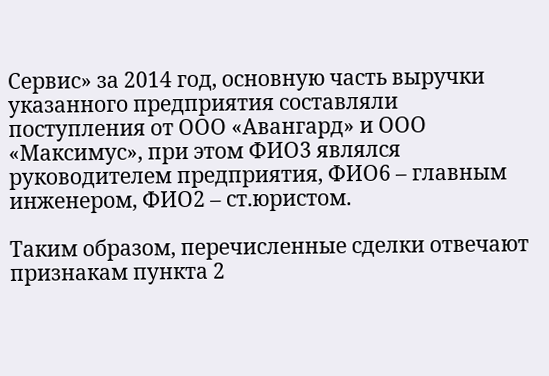Сервис» за 2014 год, основную часть выручки указанного предприятия составляли поступления от ООО «Авангард» и ООО «Максимус», при этом ФИО3 являлся руководителем предприятия, ФИО6 – главным инженером, ФИО2 – ст.юристом.

Таким образом, перечисленные сделки отвечают признакам пункта 2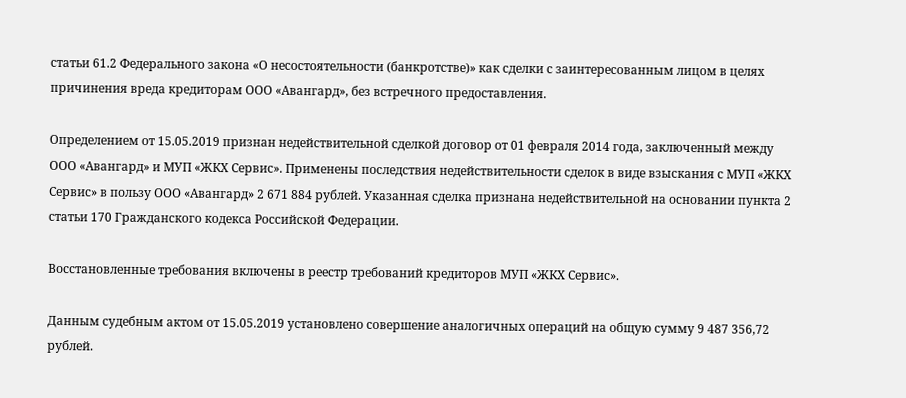статьи 61.2 Федерального закона «О несостоятельности (банкротстве)» как сделки с заинтересованным лицом в целях причинения вреда кредиторам ООО «Авангард», без встречного предоставления.

Определением от 15.05.2019 признан недействительной сделкой договор от 01 февраля 2014 года, заключенный между ООО «Авангард» и МУП «ЖКХ Сервис». Применены последствия недействительности сделок в виде взыскания с МУП «ЖКХ Сервис» в пользу ООО «Авангард» 2 671 884 рублей. Указанная сделка признана недействительной на основании пункта 2 статьи 170 Гражданского кодекса Российской Федерации.

Восстановленные требования включены в реестр требований кредиторов МУП «ЖКХ Сервис».

Данным судебным актом от 15.05.2019 установлено совершение аналогичных операций на общую сумму 9 487 356,72 рублей.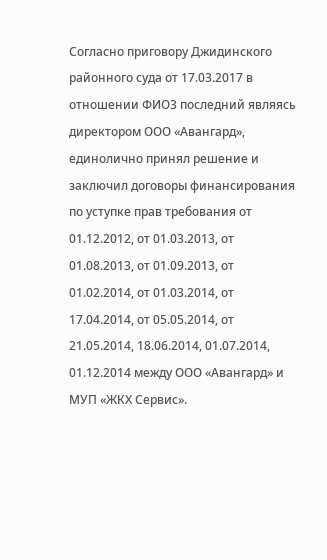Согласно приговору Джидинского районного суда от 17.03.2017 в отношении ФИО3 последний являясь директором ООО «Авангард», единолично принял решение и заключил договоры финансирования по уступке прав требования от 01.12.2012, от 01.03.2013, от 01.08.2013, от 01.09.2013, от 01.02.2014, от 01.03.2014, от 17.04.2014, от 05.05.2014, от 21.05.2014, 18.06.2014, 01.07.2014, 01.12.2014 между ООО «Авангард» и МУП «ЖКХ Сервис».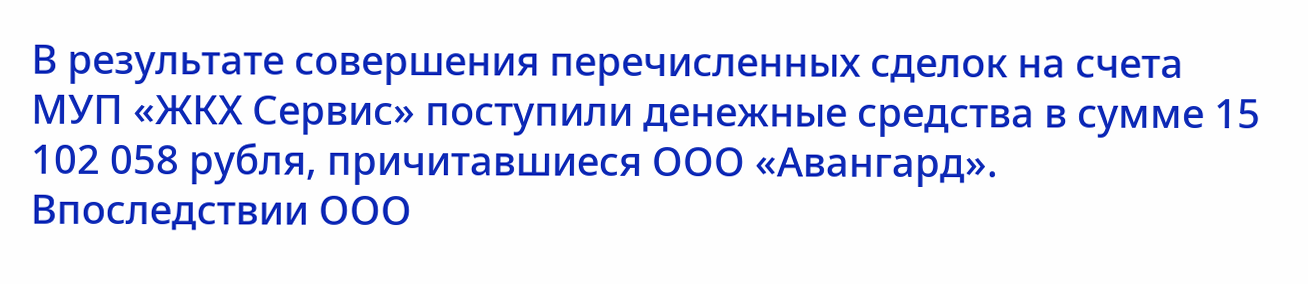В результате совершения перечисленных сделок на счета МУП «ЖКХ Сервис» поступили денежные средства в сумме 15 102 058 рубля, причитавшиеся ООО «Авангард». Впоследствии ООО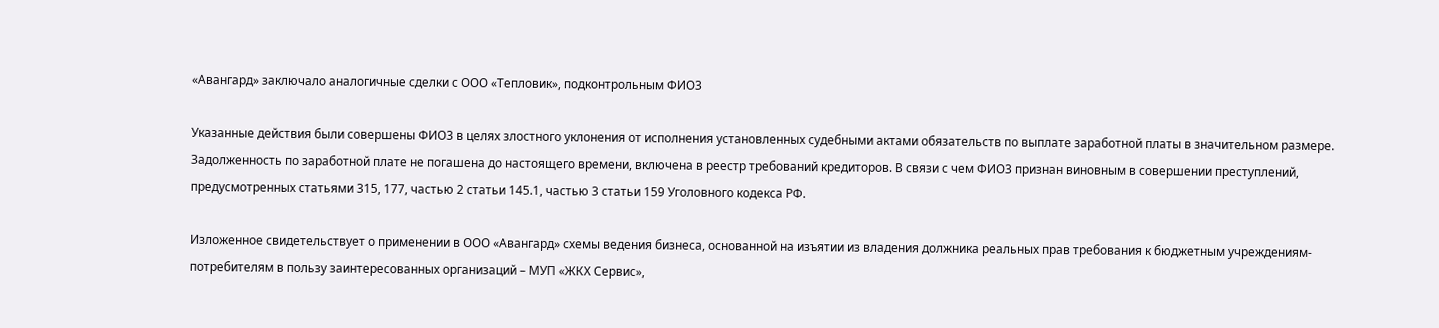«Авангард» заключало аналогичные сделки с ООО «Тепловик», подконтрольным ФИО3

Указанные действия были совершены ФИО3 в целях злостного уклонения от исполнения установленных судебными актами обязательств по выплате заработной платы в значительном размере. Задолженность по заработной плате не погашена до настоящего времени, включена в реестр требований кредиторов. В связи с чем ФИО3 признан виновным в совершении преступлений, предусмотренных статьями 315, 177, частью 2 статьи 145.1, частью 3 статьи 159 Уголовного кодекса РФ.

Изложенное свидетельствует о применении в ООО «Авангард» схемы ведения бизнеса, основанной на изъятии из владения должника реальных прав требования к бюджетным учреждениям-потребителям в пользу заинтересованных организаций – МУП «ЖКХ Сервис»,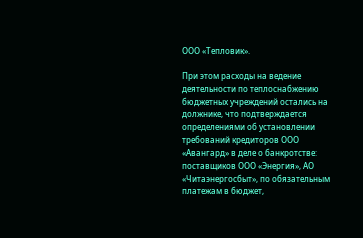ООО «Тепловик».

При этом расходы на ведение деятельности по теплоснабжению бюджетных учреждений остались на должнике, что подтверждается определениями об установлении требований кредиторов ООО «Авангард» в деле о банкротстве: поставщиков ООО «Энергия», АО «Читаэнергосбыт», по обязательным платежам в бюджет,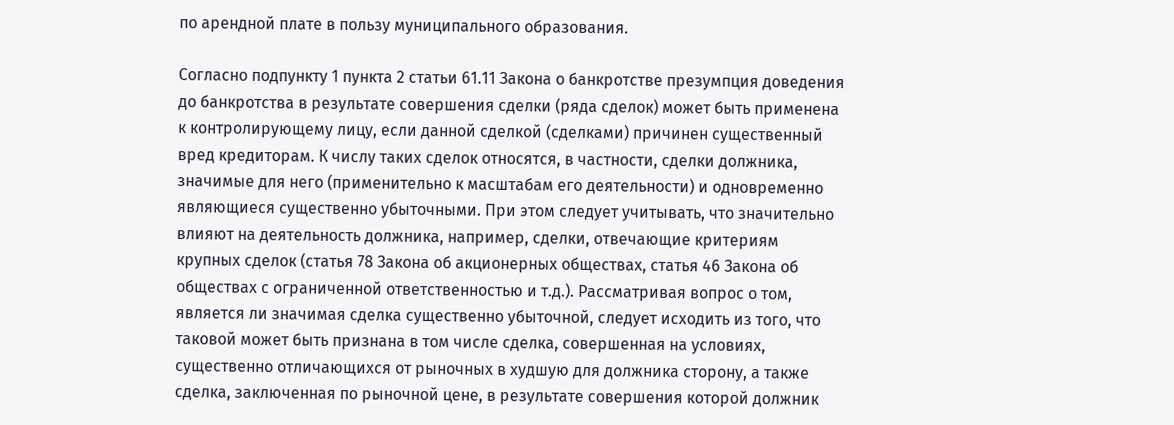по арендной плате в пользу муниципального образования.

Согласно подпункту 1 пункта 2 статьи 61.11 Закона о банкротстве презумпция доведения до банкротства в результате совершения сделки (ряда сделок) может быть применена к контролирующему лицу, если данной сделкой (сделками) причинен существенный вред кредиторам. К числу таких сделок относятся, в частности, сделки должника, значимые для него (применительно к масштабам его деятельности) и одновременно являющиеся существенно убыточными. При этом следует учитывать, что значительно влияют на деятельность должника, например, сделки, отвечающие критериям крупных сделок (статья 78 Закона об акционерных обществах, статья 46 Закона об обществах с ограниченной ответственностью и т.д.). Рассматривая вопрос о том, является ли значимая сделка существенно убыточной, следует исходить из того, что таковой может быть признана в том числе сделка, совершенная на условиях, существенно отличающихся от рыночных в худшую для должника сторону, а также сделка, заключенная по рыночной цене, в результате совершения которой должник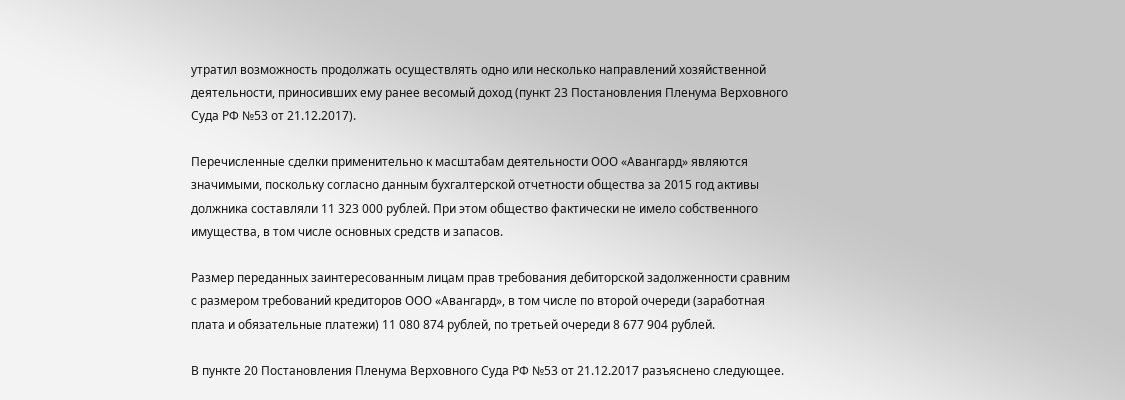утратил возможность продолжать осуществлять одно или несколько направлений хозяйственной деятельности, приносивших ему ранее весомый доход (пункт 23 Постановления Пленума Верховного Суда РФ №53 от 21.12.2017).

Перечисленные сделки применительно к масштабам деятельности ООО «Авангард» являются значимыми, поскольку согласно данным бухгалтерской отчетности общества за 2015 год активы должника составляли 11 323 000 рублей. При этом общество фактически не имело собственного имущества, в том числе основных средств и запасов.

Размер переданных заинтересованным лицам прав требования дебиторской задолженности сравним с размером требований кредиторов ООО «Авангард», в том числе по второй очереди (заработная плата и обязательные платежи) 11 080 874 рублей, по третьей очереди 8 677 904 рублей.

В пункте 20 Постановления Пленума Верховного Суда РФ №53 от 21.12.2017 разъяснено следующее.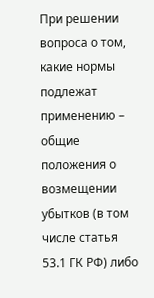При решении вопроса о том, какие нормы подлежат применению – общие положения о возмещении убытков (в том числе статья 53.1 ГК РФ) либо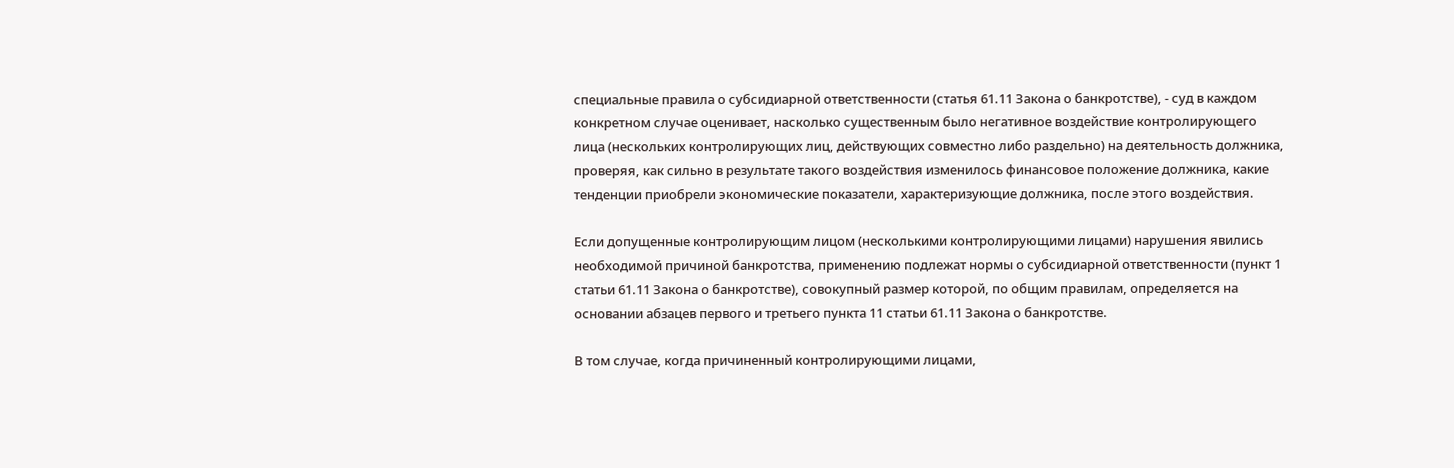специальные правила о субсидиарной ответственности (статья 61.11 Закона о банкротстве), - суд в каждом конкретном случае оценивает, насколько существенным было негативное воздействие контролирующего лица (нескольких контролирующих лиц, действующих совместно либо раздельно) на деятельность должника, проверяя, как сильно в результате такого воздействия изменилось финансовое положение должника, какие тенденции приобрели экономические показатели, характеризующие должника, после этого воздействия.

Если допущенные контролирующим лицом (несколькими контролирующими лицами) нарушения явились необходимой причиной банкротства, применению подлежат нормы о субсидиарной ответственности (пункт 1 статьи 61.11 Закона о банкротстве), совокупный размер которой, по общим правилам, определяется на основании абзацев первого и третьего пункта 11 статьи 61.11 Закона о банкротстве.

В том случае, когда причиненный контролирующими лицами,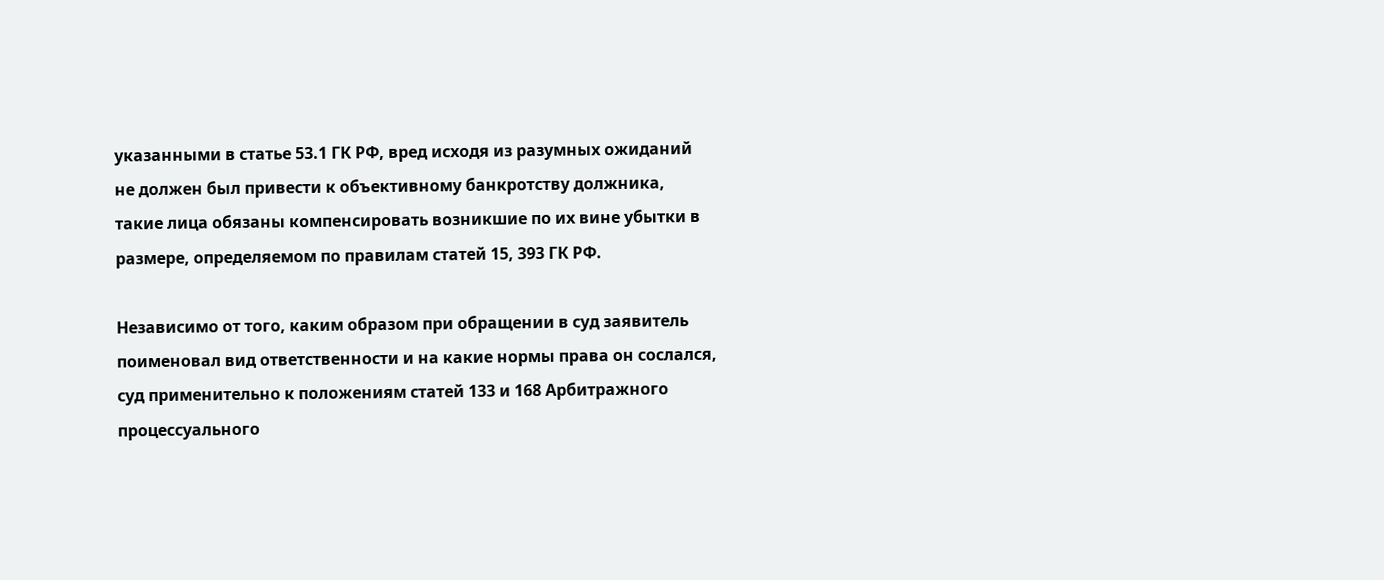указанными в статье 53.1 ГК РФ, вред исходя из разумных ожиданий не должен был привести к объективному банкротству должника, такие лица обязаны компенсировать возникшие по их вине убытки в размере, определяемом по правилам статей 15, 393 ГК РФ.

Независимо от того, каким образом при обращении в суд заявитель поименовал вид ответственности и на какие нормы права он сослался, суд применительно к положениям статей 133 и 168 Арбитражного процессуального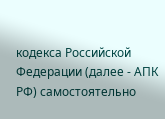кодекса Российской Федерации (далее - АПК РФ) самостоятельно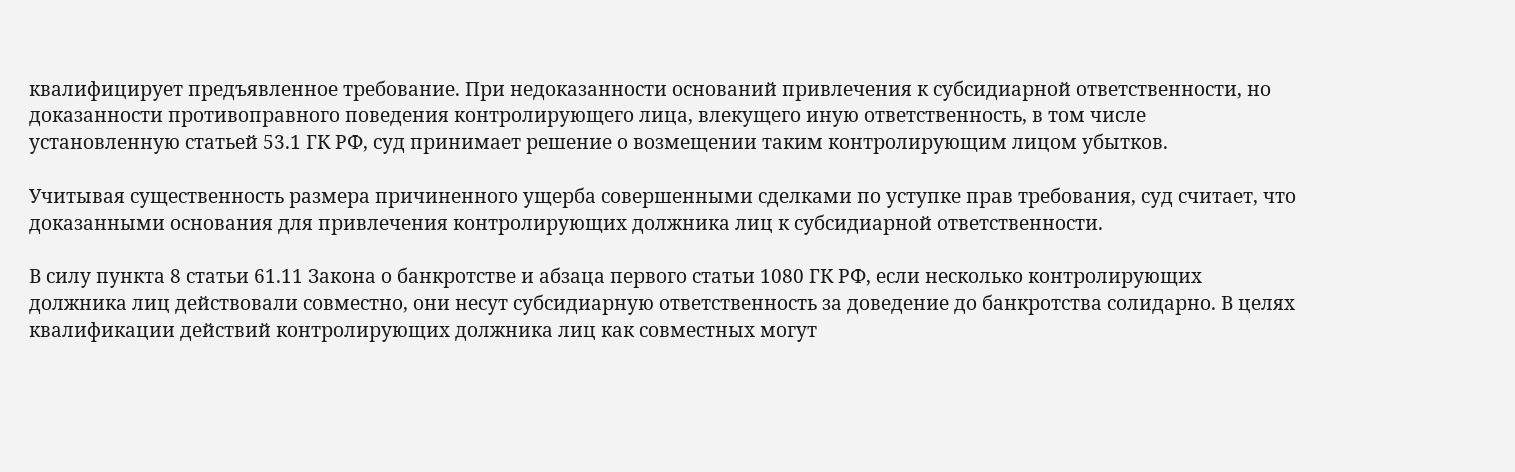квалифицирует предъявленное требование. При недоказанности оснований привлечения к субсидиарной ответственности, но доказанности противоправного поведения контролирующего лица, влекущего иную ответственность, в том числе установленную статьей 53.1 ГК РФ, суд принимает решение о возмещении таким контролирующим лицом убытков.

Учитывая существенность размера причиненного ущерба совершенными сделками по уступке прав требования, суд считает, что доказанными основания для привлечения контролирующих должника лиц к субсидиарной ответственности.

В силу пункта 8 статьи 61.11 Закона о банкротстве и абзаца первого статьи 1080 ГК РФ, если несколько контролирующих должника лиц действовали совместно, они несут субсидиарную ответственность за доведение до банкротства солидарно. В целях квалификации действий контролирующих должника лиц как совместных могут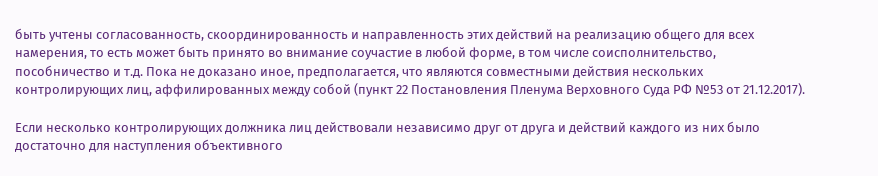быть учтены согласованность, скоординированность и направленность этих действий на реализацию общего для всех намерения, то есть может быть принято во внимание соучастие в любой форме, в том числе соисполнительство, пособничество и т.д. Пока не доказано иное, предполагается, что являются совместными действия нескольких контролирующих лиц, аффилированных между собой (пункт 22 Постановления Пленума Верховного Суда РФ №53 от 21.12.2017).

Если несколько контролирующих должника лиц действовали независимо друг от друга и действий каждого из них было достаточно для наступления объективного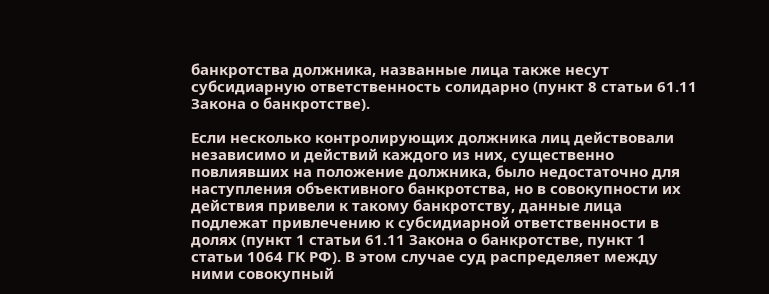банкротства должника, названные лица также несут субсидиарную ответственность солидарно (пункт 8 статьи 61.11 Закона о банкротстве).

Если несколько контролирующих должника лиц действовали независимо и действий каждого из них, существенно повлиявших на положение должника, было недостаточно для наступления объективного банкротства, но в совокупности их действия привели к такому банкротству, данные лица подлежат привлечению к субсидиарной ответственности в долях (пункт 1 статьи 61.11 Закона о банкротстве, пункт 1 статьи 1064 ГК РФ). В этом случае суд распределяет между ними совокупный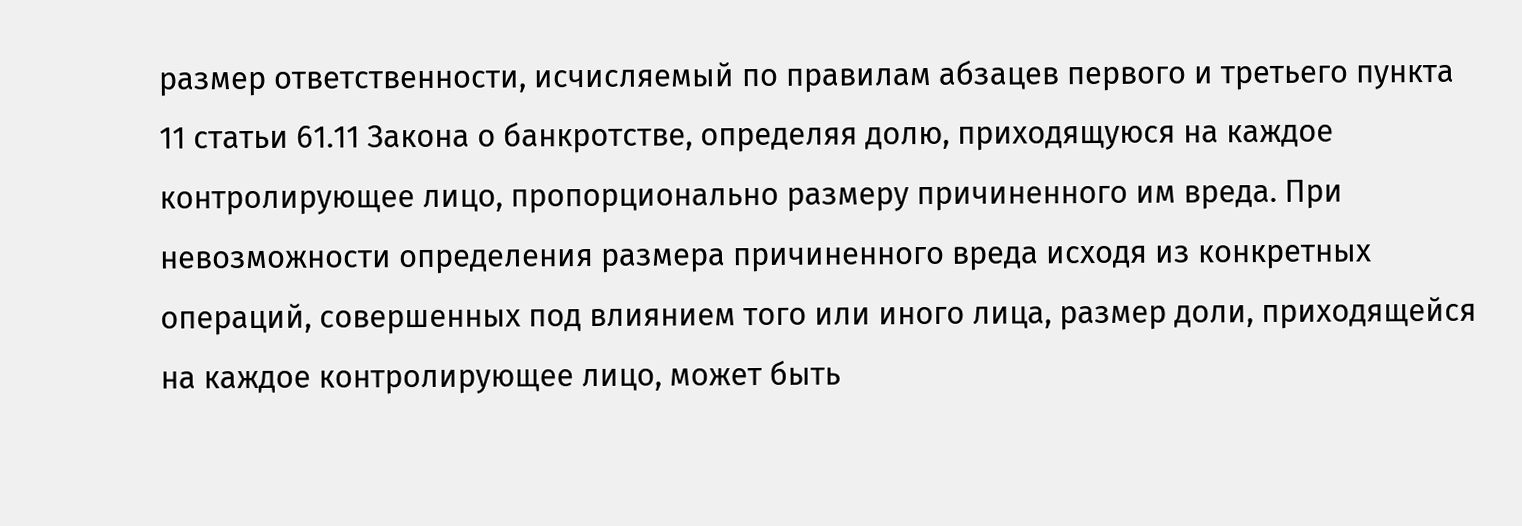размер ответственности, исчисляемый по правилам абзацев первого и третьего пункта 11 статьи 61.11 Закона о банкротстве, определяя долю, приходящуюся на каждое контролирующее лицо, пропорционально размеру причиненного им вреда. При невозможности определения размера причиненного вреда исходя из конкретных операций, совершенных под влиянием того или иного лица, размер доли, приходящейся на каждое контролирующее лицо, может быть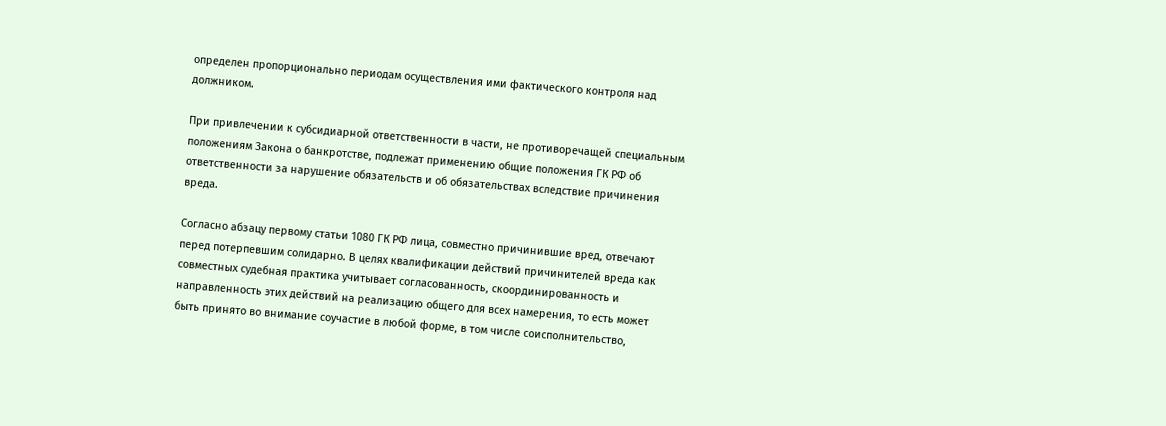определен пропорционально периодам осуществления ими фактического контроля над должником.

При привлечении к субсидиарной ответственности в части, не противоречащей специальным положениям Закона о банкротстве, подлежат применению общие положения ГК РФ об ответственности за нарушение обязательств и об обязательствах вследствие причинения вреда.

Согласно абзацу первому статьи 1080 ГК РФ лица, совместно причинившие вред, отвечают перед потерпевшим солидарно. В целях квалификации действий причинителей вреда как совместных судебная практика учитывает согласованность, скоординированность и направленность этих действий на реализацию общего для всех намерения, то есть может быть принято во внимание соучастие в любой форме, в том числе соисполнительство,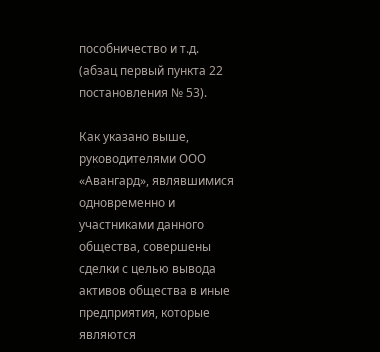пособничество и т.д. (абзац первый пункта 22 постановления № 53).

Как указано выше, руководителями ООО «Авангард», являвшимися одновременно и участниками данного общества, совершены сделки с целью вывода активов общества в иные предприятия, которые являются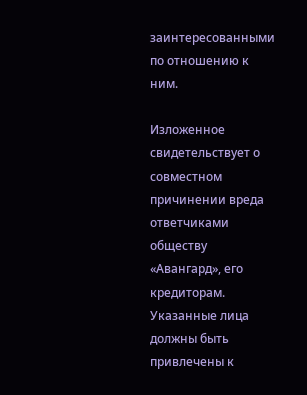заинтересованными по отношению к ним.

Изложенное свидетельствует о совместном причинении вреда ответчиками обществу «Авангард», его кредиторам. Указанные лица должны быть привлечены к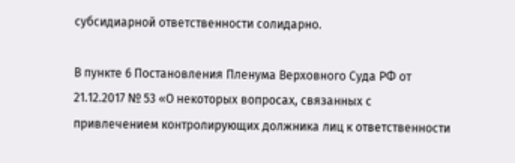субсидиарной ответственности солидарно.

В пункте 6 Постановления Пленума Верховного Суда РФ от 21.12.2017 № 53 «О некоторых вопросах, связанных с привлечением контролирующих должника лиц к ответственности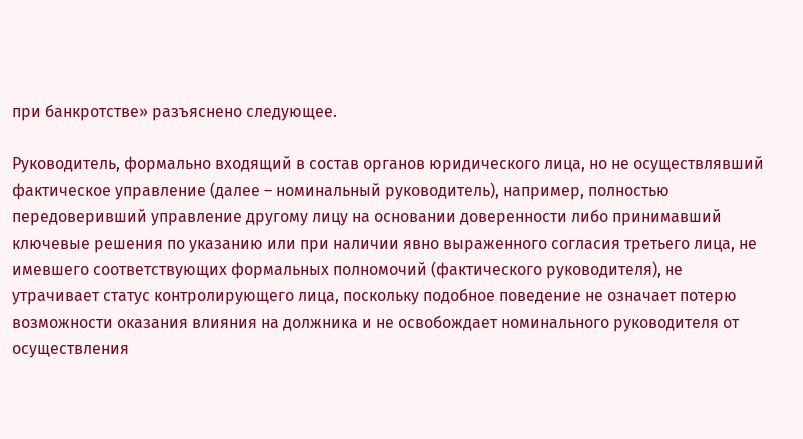при банкротстве» разъяснено следующее.

Руководитель, формально входящий в состав органов юридического лица, но не осуществлявший фактическое управление (далее – номинальный руководитель), например, полностью передоверивший управление другому лицу на основании доверенности либо принимавший ключевые решения по указанию или при наличии явно выраженного согласия третьего лица, не имевшего соответствующих формальных полномочий (фактического руководителя), не утрачивает статус контролирующего лица, поскольку подобное поведение не означает потерю возможности оказания влияния на должника и не освобождает номинального руководителя от осуществления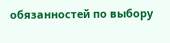обязанностей по выбору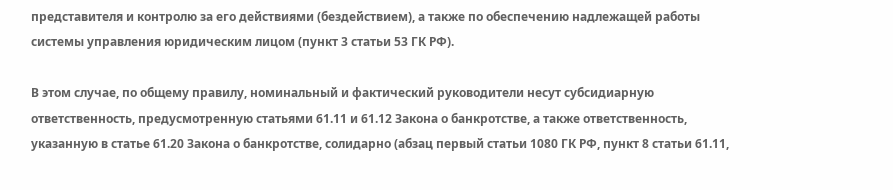представителя и контролю за его действиями (бездействием), а также по обеспечению надлежащей работы системы управления юридическим лицом (пункт 3 статьи 53 ГК РФ).

В этом случае, по общему правилу, номинальный и фактический руководители несут субсидиарную ответственность, предусмотренную статьями 61.11 и 61.12 Закона о банкротстве, а также ответственность, указанную в статье 61.20 Закона о банкротстве, солидарно (абзац первый статьи 1080 ГК РФ, пункт 8 статьи 61.11,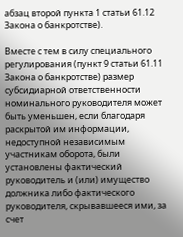абзац второй пункта 1 статьи 61.12 Закона о банкротстве).

Вместе с тем в силу специального регулирования (пункт 9 статьи 61.11 Закона о банкротстве) размер субсидиарной ответственности номинального руководителя может быть уменьшен, если благодаря раскрытой им информации, недоступной независимым участникам оборота, были установлены фактический руководитель и (или) имущество должника либо фактического руководителя, скрывавшееся ими, за счет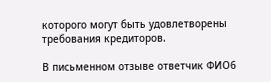которого могут быть удовлетворены требования кредиторов.

В письменном отзыве ответчик ФИО6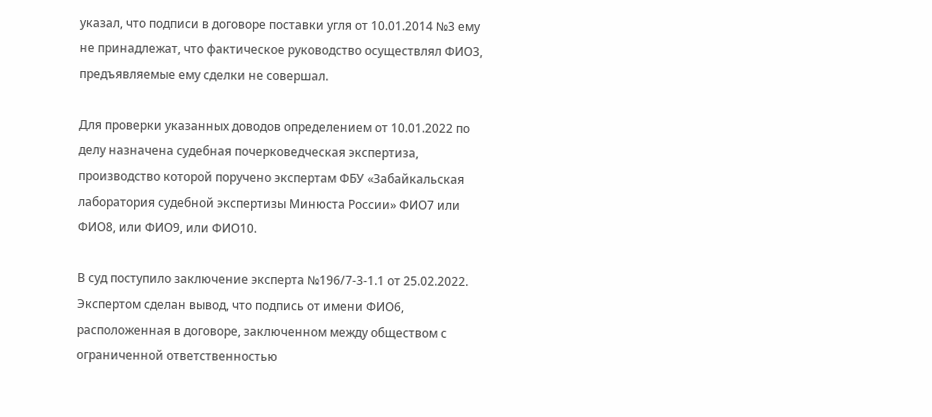указал, что подписи в договоре поставки угля от 10.01.2014 №3 ему не принадлежат, что фактическое руководство осуществлял ФИО3, предъявляемые ему сделки не совершал.

Для проверки указанных доводов определением от 10.01.2022 по делу назначена судебная почерковедческая экспертиза, производство которой поручено экспертам ФБУ «Забайкальская лаборатория судебной экспертизы Минюста России» ФИО7 или ФИО8, или ФИО9, или ФИО10.

В суд поступило заключение эксперта №196/7-3-1.1 от 25.02.2022. Экспертом сделан вывод, что подпись от имени ФИО6, расположенная в договоре, заключенном между обществом с ограниченной ответственностью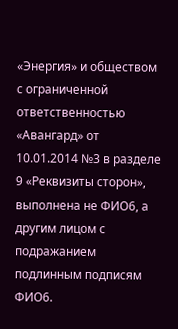«Энергия» и обществом с ограниченной ответственностью «Авангард» от 10.01.2014 №3 в разделе 9 «Реквизиты сторон», выполнена не ФИО6, а другим лицом с подражанием подлинным подписям ФИО6.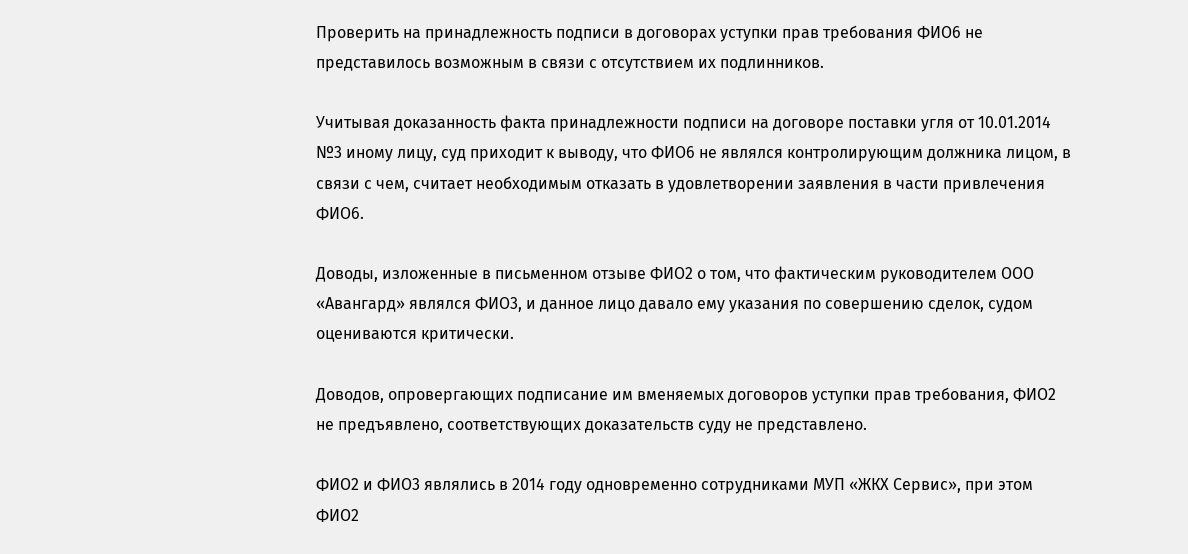Проверить на принадлежность подписи в договорах уступки прав требования ФИО6 не представилось возможным в связи с отсутствием их подлинников.

Учитывая доказанность факта принадлежности подписи на договоре поставки угля от 10.01.2014 №3 иному лицу, суд приходит к выводу, что ФИО6 не являлся контролирующим должника лицом, в связи с чем, считает необходимым отказать в удовлетворении заявления в части привлечения ФИО6.

Доводы, изложенные в письменном отзыве ФИО2 о том, что фактическим руководителем ООО «Авангард» являлся ФИО3, и данное лицо давало ему указания по совершению сделок, судом оцениваются критически.

Доводов, опровергающих подписание им вменяемых договоров уступки прав требования, ФИО2 не предъявлено, соответствующих доказательств суду не представлено.

ФИО2 и ФИО3 являлись в 2014 году одновременно сотрудниками МУП «ЖКХ Сервис», при этом ФИО2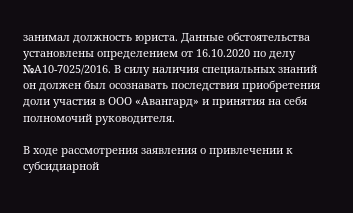занимал должность юриста. Данные обстоятельства установлены определением от 16.10.2020 по делу №А10-7025/2016. В силу наличия специальных знаний он должен был осознавать последствия приобретения доли участия в ООО «Авангард» и принятия на себя полномочий руководителя.

В ходе рассмотрения заявления о привлечении к субсидиарной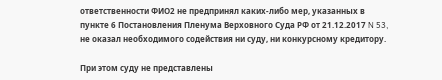ответственности ФИО2 не предпринял каких-либо мер, указанных в пункте 6 Постановления Пленума Верховного Суда РФ от 21.12.2017 N 53, не оказал необходимого содействия ни суду, ни конкурсному кредитору.

При этом суду не представлены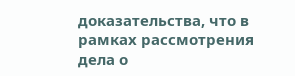доказательства, что в рамках рассмотрения дела о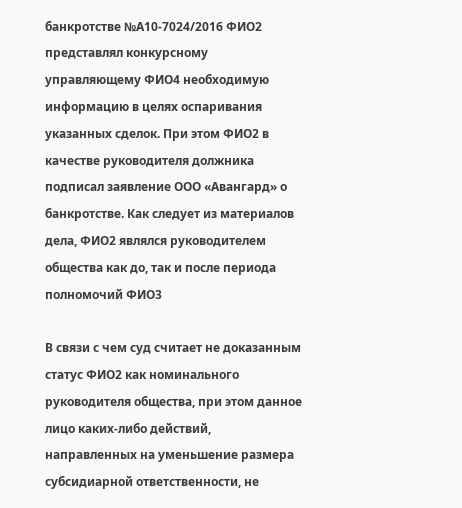банкротстве №А10-7024/2016 ФИО2 представлял конкурсному управляющему ФИО4 необходимую информацию в целях оспаривания указанных сделок. При этом ФИО2 в качестве руководителя должника подписал заявление ООО «Авангард» о банкротстве. Как следует из материалов дела, ФИО2 являлся руководителем общества как до, так и после периода полномочий ФИО3

В связи с чем суд считает не доказанным статус ФИО2 как номинального руководителя общества, при этом данное лицо каких-либо действий, направленных на уменьшение размера субсидиарной ответственности, не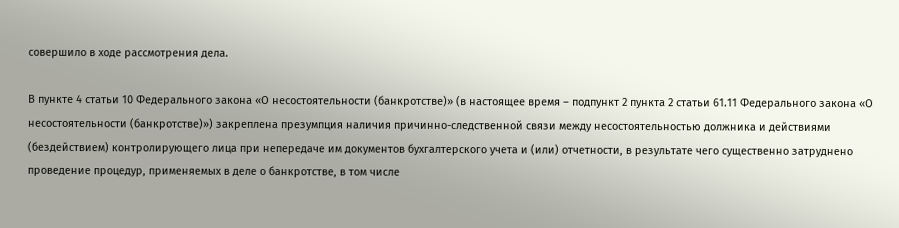совершило в ходе рассмотрения дела.

В пункте 4 статьи 10 Федерального закона «О несостоятельности (банкротстве)» (в настоящее время – подпункт 2 пункта 2 статьи 61.11 Федерального закона «О несостоятельности (банкротстве)») закреплена презумпция наличия причинно-следственной связи между несостоятельностью должника и действиями (бездействием) контролирующего лица при непередаче им документов бухгалтерского учета и (или) отчетности, в результате чего существенно затруднено проведение процедур, применяемых в деле о банкротстве, в том числе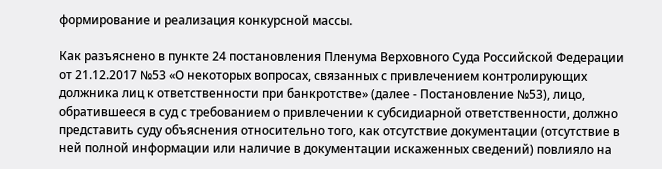формирование и реализация конкурсной массы.

Как разъяснено в пункте 24 постановления Пленума Верховного Суда Российской Федерации от 21.12.2017 №53 «О некоторых вопросах, связанных с привлечением контролирующих должника лиц к ответственности при банкротстве» (далее - Постановление №53), лицо, обратившееся в суд с требованием о привлечении к субсидиарной ответственности, должно представить суду объяснения относительно того, как отсутствие документации (отсутствие в ней полной информации или наличие в документации искаженных сведений) повлияло на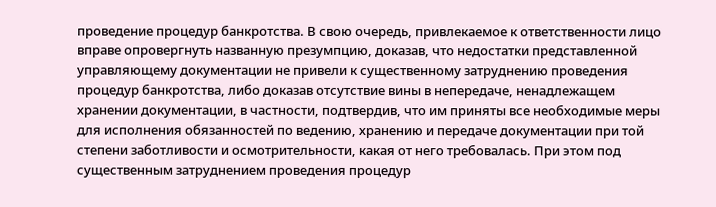проведение процедур банкротства. В свою очередь, привлекаемое к ответственности лицо вправе опровергнуть названную презумпцию, доказав, что недостатки представленной управляющему документации не привели к существенному затруднению проведения процедур банкротства, либо доказав отсутствие вины в непередаче, ненадлежащем хранении документации, в частности, подтвердив, что им приняты все необходимые меры для исполнения обязанностей по ведению, хранению и передаче документации при той степени заботливости и осмотрительности, какая от него требовалась. При этом под существенным затруднением проведения процедур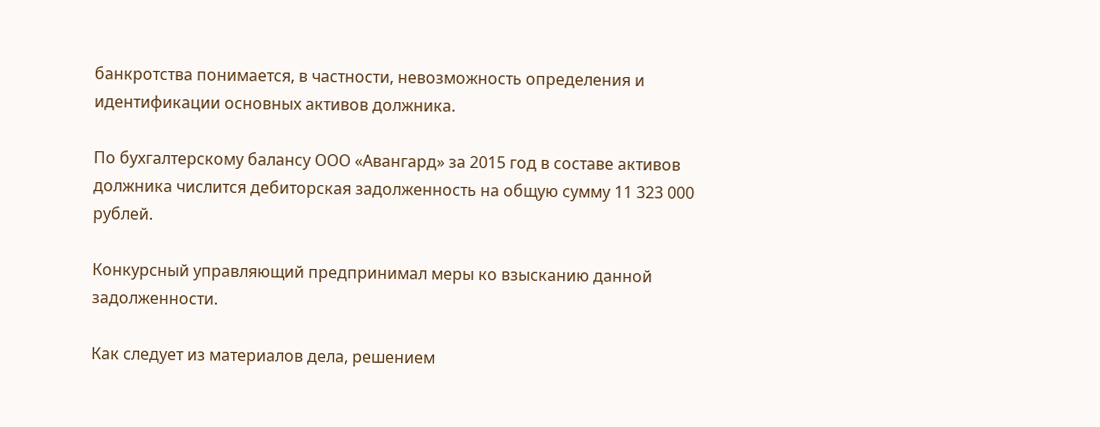банкротства понимается, в частности, невозможность определения и идентификации основных активов должника.

По бухгалтерскому балансу ООО «Авангард» за 2015 год в составе активов должника числится дебиторская задолженность на общую сумму 11 323 000 рублей.

Конкурсный управляющий предпринимал меры ко взысканию данной задолженности.

Как следует из материалов дела, решением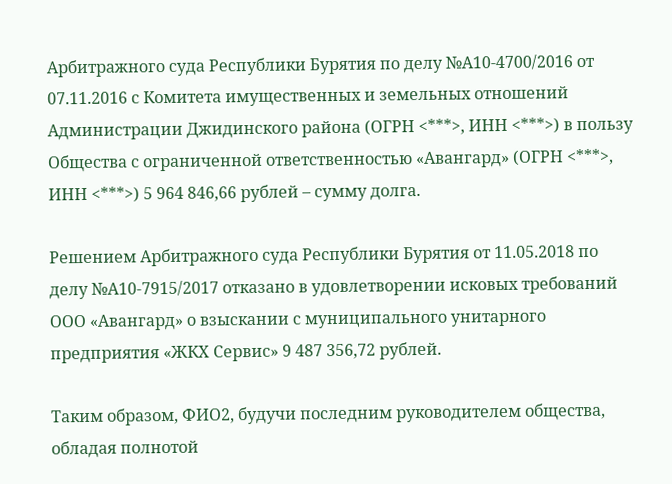Арбитражного суда Республики Бурятия по делу №А10-4700/2016 от 07.11.2016 с Комитета имущественных и земельных отношений Администрации Джидинского района (ОГРН <***>, ИНН <***>) в пользу Общества с ограниченной ответственностью «Авангард» (ОГРН <***>, ИНН <***>) 5 964 846,66 рублей – сумму долга.

Решением Арбитражного суда Республики Бурятия от 11.05.2018 по делу №А10-7915/2017 отказано в удовлетворении исковых требований ООО «Авангард» о взыскании с муниципального унитарного предприятия «ЖКХ Сервис» 9 487 356,72 рублей.

Таким образом, ФИО2, будучи последним руководителем общества, обладая полнотой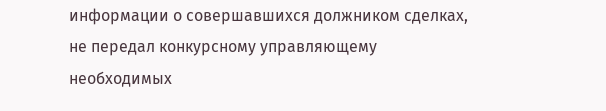информации о совершавшихся должником сделках, не передал конкурсному управляющему необходимых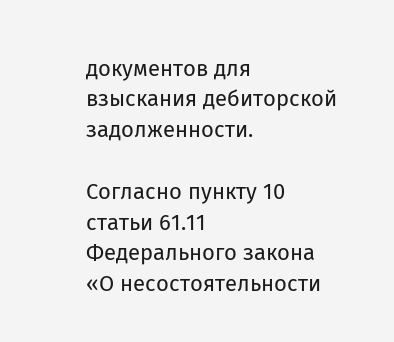документов для взыскания дебиторской задолженности.

Согласно пункту 10 статьи 61.11 Федерального закона «О несостоятельности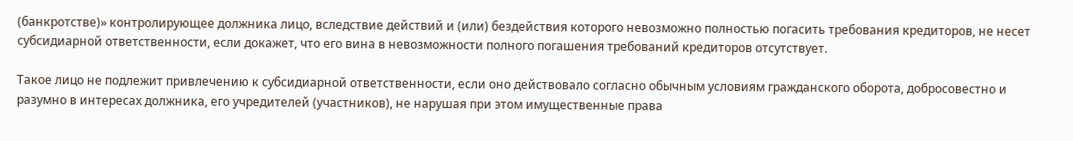(банкротстве)» контролирующее должника лицо, вследствие действий и (или) бездействия которого невозможно полностью погасить требования кредиторов, не несет субсидиарной ответственности, если докажет, что его вина в невозможности полного погашения требований кредиторов отсутствует.

Такое лицо не подлежит привлечению к субсидиарной ответственности, если оно действовало согласно обычным условиям гражданского оборота, добросовестно и разумно в интересах должника, его учредителей (участников), не нарушая при этом имущественные права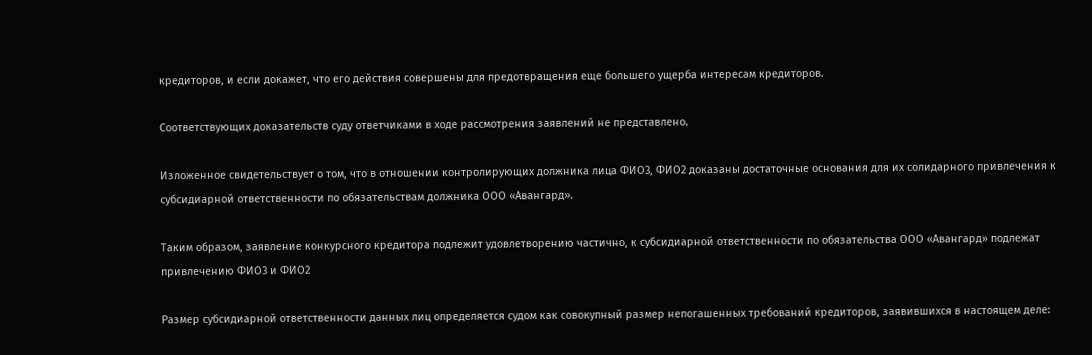кредиторов, и если докажет, что его действия совершены для предотвращения еще большего ущерба интересам кредиторов.

Соответствующих доказательств суду ответчиками в ходе рассмотрения заявлений не представлено.

Изложенное свидетельствует о том, что в отношении контролирующих должника лица ФИО3, ФИО2 доказаны достаточные основания для их солидарного привлечения к субсидиарной ответственности по обязательствам должника ООО «Авангард».

Таким образом, заявление конкурсного кредитора подлежит удовлетворению частично, к субсидиарной ответственности по обязательства ООО «Авангард» подлежат привлечению ФИО3 и ФИО2

Размер субсидиарной ответственности данных лиц определяется судом как совокупный размер непогашенных требований кредиторов, заявившихся в настоящем деле: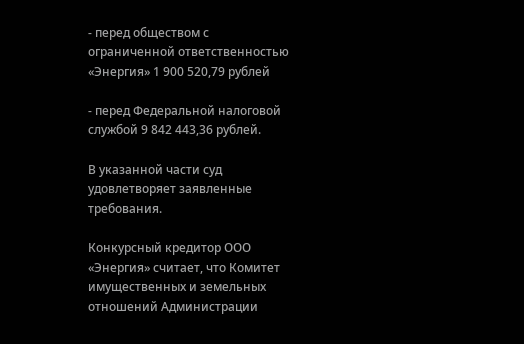- перед обществом с ограниченной ответственностью «Энергия» 1 900 520,79 рублей

- перед Федеральной налоговой службой 9 842 443,36 рублей.

В указанной части суд удовлетворяет заявленные требования.

Конкурсный кредитор ООО «Энергия» считает, что Комитет имущественных и земельных отношений Администрации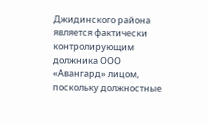Джидинского района является фактически контролирующим должника ООО «Авангард» лицом, поскольку должностные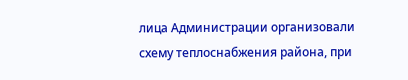лица Администрации организовали схему теплоснабжения района, при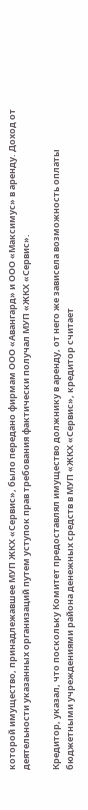которой имущество, принадлежавшее МУП ЖКХ «Сервис», было передано фирмам ООО «Авангард» и ООО «Максимус» в аренду. Доход от деятельности указанных организаций путем уступок прав требования фактически получал МУП «ЖКХ «Сервис».

Кредитор, указал, что поскольку Комитет предоставлял имущество должнику в аренду, от него же зависела возможность оплаты бюджетными учреждениями района денежных средств в МУП «ЖКХ «Сервис», кредитор считает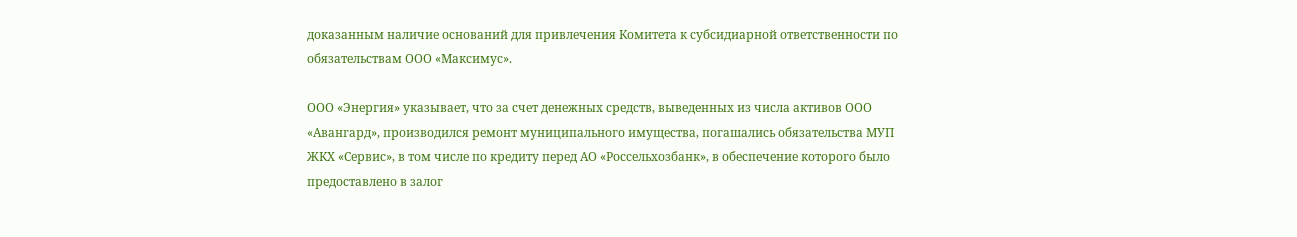доказанным наличие оснований для привлечения Комитета к субсидиарной ответственности по обязательствам ООО «Максимус».

ООО «Энергия» указывает, что за счет денежных средств, выведенных из числа активов ООО «Авангард», производился ремонт муниципального имущества, погашались обязательства МУП ЖКХ «Сервис», в том числе по кредиту перед АО «Россельхозбанк», в обеспечение которого было предоставлено в залог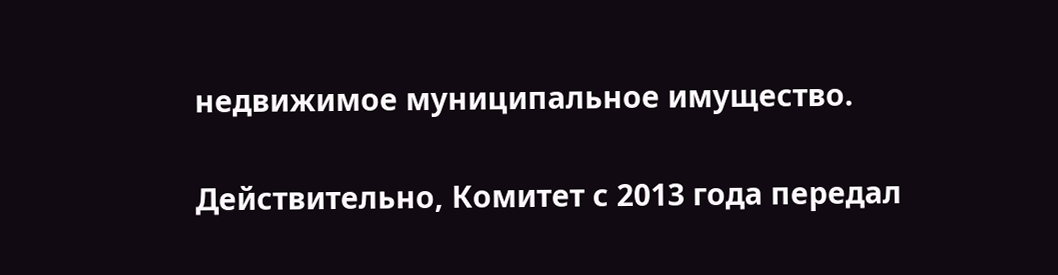недвижимое муниципальное имущество.

Действительно, Комитет с 2013 года передал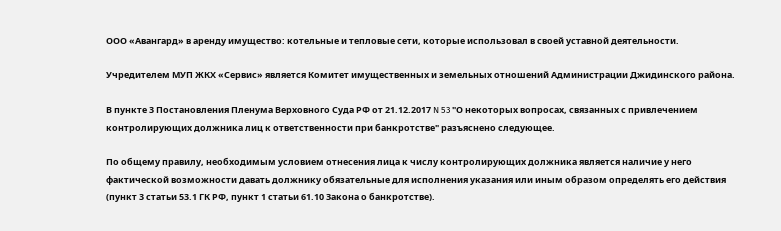ООО «Авангард» в аренду имущество: котельные и тепловые сети, которые использовал в своей уставной деятельности.

Учредителем МУП ЖКХ «Сервис» является Комитет имущественных и земельных отношений Администрации Джидинского района.

В пункте 3 Постановления Пленума Верховного Суда РФ от 21.12.2017 N 53 "О некоторых вопросах, связанных с привлечением контролирующих должника лиц к ответственности при банкротстве" разъяснено следующее.

По общему правилу, необходимым условием отнесения лица к числу контролирующих должника является наличие у него фактической возможности давать должнику обязательные для исполнения указания или иным образом определять его действия (пункт 3 статьи 53.1 ГК РФ, пункт 1 статьи 61.10 Закона о банкротстве).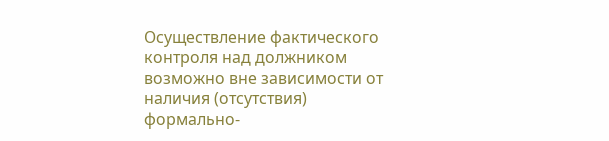Осуществление фактического контроля над должником возможно вне зависимости от наличия (отсутствия) формально-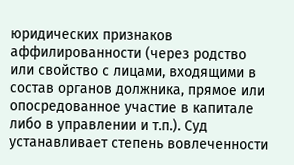юридических признаков аффилированности (через родство или свойство с лицами, входящими в состав органов должника, прямое или опосредованное участие в капитале либо в управлении и т.п.). Суд устанавливает степень вовлеченности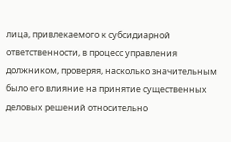лица, привлекаемого к субсидиарной ответственности, в процесс управления должником, проверяя, насколько значительным было его влияние на принятие существенных деловых решений относительно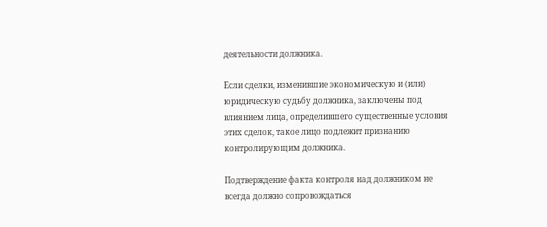деятельности должника.

Если сделки, изменившие экономическую и (или) юридическую судьбу должника, заключены под влиянием лица, определившего существенные условия этих сделок, такое лицо подлежит признанию контролирующим должника.

Подтверждение факта контроля над должником не всегда должно сопровождаться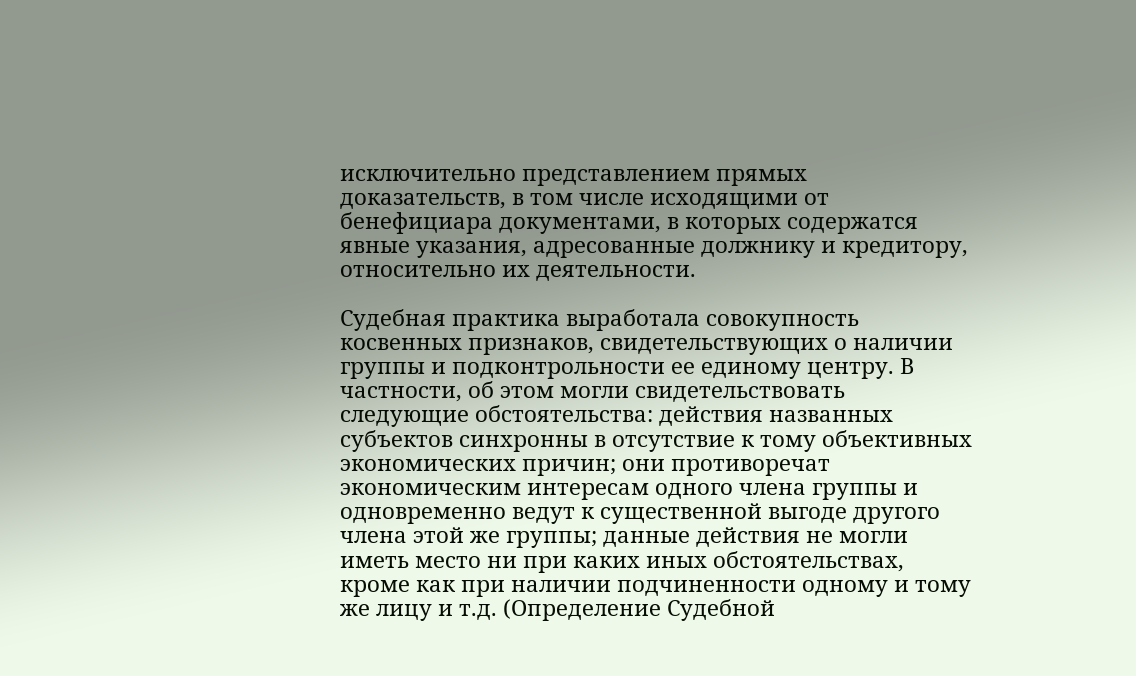исключительно представлением прямых доказательств, в том числе исходящими от бенефициара документами, в которых содержатся явные указания, адресованные должнику и кредитору, относительно их деятельности.

Судебная практика выработала совокупность косвенных признаков, свидетельствующих о наличии группы и подконтрольности ее единому центру. В частности, об этом могли свидетельствовать следующие обстоятельства: действия названных субъектов синхронны в отсутствие к тому объективных экономических причин; они противоречат экономическим интересам одного члена группы и одновременно ведут к существенной выгоде другого члена этой же группы; данные действия не могли иметь место ни при каких иных обстоятельствах, кроме как при наличии подчиненности одному и тому же лицу и т.д. (Определение Судебной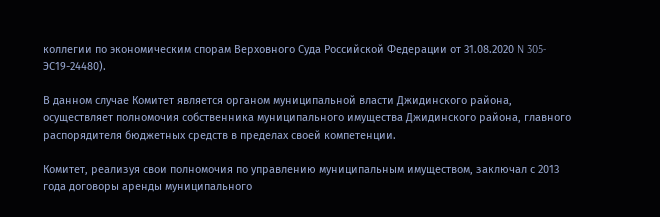коллегии по экономическим спорам Верховного Суда Российской Федерации от 31.08.2020 N 305-ЭС19-24480).

В данном случае Комитет является органом муниципальной власти Джидинского района, осуществляет полномочия собственника муниципального имущества Джидинского района, главного распорядителя бюджетных средств в пределах своей компетенции.

Комитет, реализуя свои полномочия по управлению муниципальным имуществом, заключал с 2013 года договоры аренды муниципального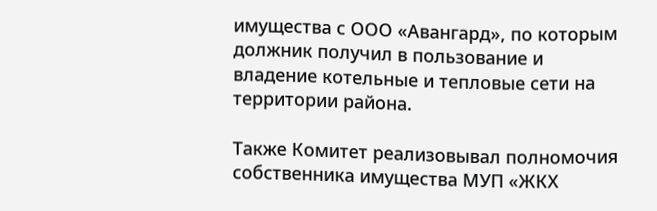имущества с ООО «Авангард», по которым должник получил в пользование и владение котельные и тепловые сети на территории района.

Также Комитет реализовывал полномочия собственника имущества МУП «ЖКХ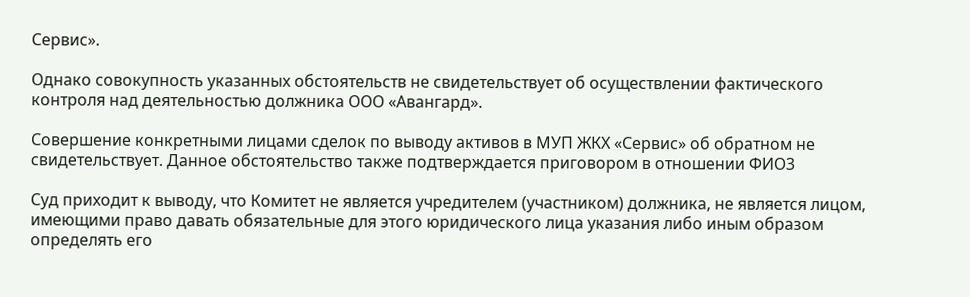Сервис».

Однако совокупность указанных обстоятельств не свидетельствует об осуществлении фактического контроля над деятельностью должника ООО «Авангард».

Совершение конкретными лицами сделок по выводу активов в МУП ЖКХ «Сервис» об обратном не свидетельствует. Данное обстоятельство также подтверждается приговором в отношении ФИО3

Суд приходит к выводу, что Комитет не является учредителем (участником) должника, не является лицом, имеющими право давать обязательные для этого юридического лица указания либо иным образом определять его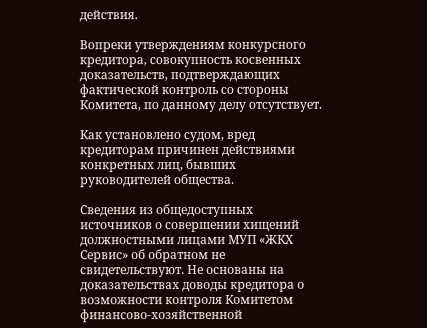действия.

Вопреки утверждениям конкурсного кредитора, совокупность косвенных доказательств, подтверждающих фактической контроль со стороны Комитета, по данному делу отсутствует.

Как установлено судом, вред кредиторам причинен действиями конкретных лиц, бывших руководителей общества.

Сведения из общедоступных источников о совершении хищений должностными лицами МУП «ЖКХ Сервис» об обратном не свидетельствуют. Не основаны на доказательствах доводы кредитора о возможности контроля Комитетом финансово-хозяйственной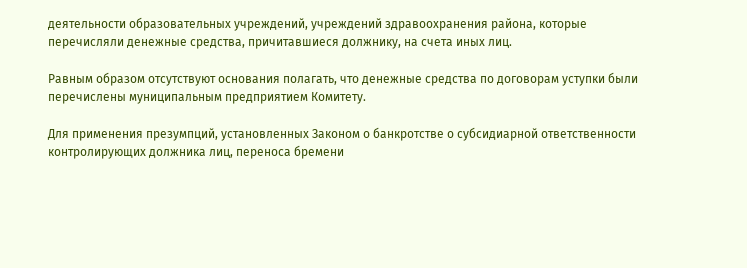деятельности образовательных учреждений, учреждений здравоохранения района, которые перечисляли денежные средства, причитавшиеся должнику, на счета иных лиц.

Равным образом отсутствуют основания полагать, что денежные средства по договорам уступки были перечислены муниципальным предприятием Комитету.

Для применения презумпций, установленных Законом о банкротстве о субсидиарной ответственности контролирующих должника лиц, переноса бремени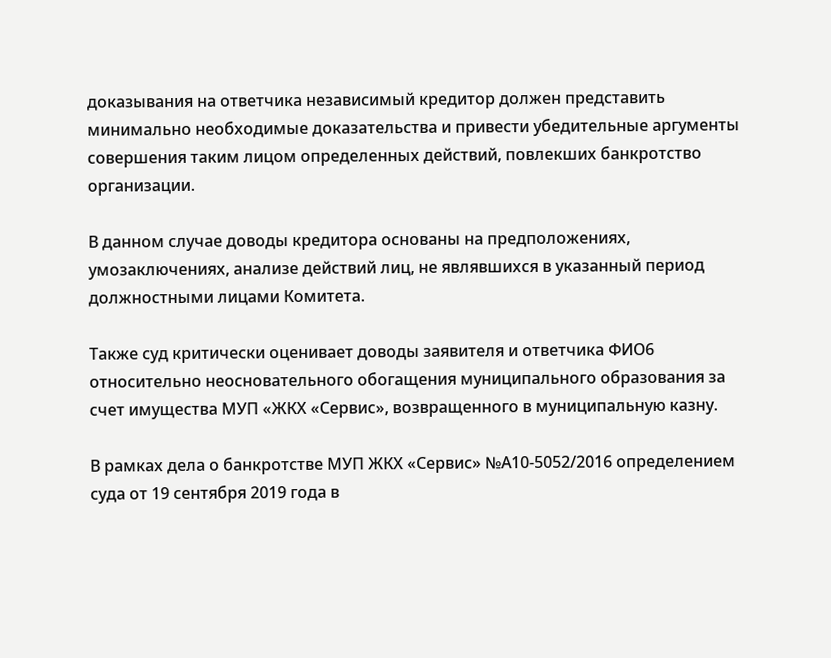доказывания на ответчика независимый кредитор должен представить минимально необходимые доказательства и привести убедительные аргументы совершения таким лицом определенных действий, повлекших банкротство организации.

В данном случае доводы кредитора основаны на предположениях, умозаключениях, анализе действий лиц, не являвшихся в указанный период должностными лицами Комитета.

Также суд критически оценивает доводы заявителя и ответчика ФИО6 относительно неосновательного обогащения муниципального образования за счет имущества МУП «ЖКХ «Сервис», возвращенного в муниципальную казну.

В рамках дела о банкротстве МУП ЖКХ «Сервис» №А10-5052/2016 определением суда от 19 сентября 2019 года в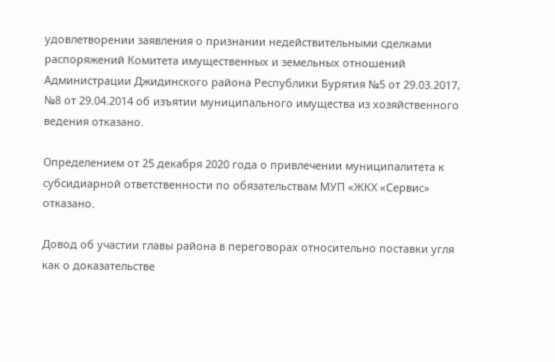удовлетворении заявления о признании недействительными сделками распоряжений Комитета имущественных и земельных отношений Администрации Джидинского района Республики Бурятия №5 от 29.03.2017, №8 от 29.04.2014 об изъятии муниципального имущества из хозяйственного ведения отказано.

Определением от 25 декабря 2020 года о привлечении муниципалитета к субсидиарной ответственности по обязательствам МУП «ЖКХ «Сервис» отказано.

Довод об участии главы района в переговорах относительно поставки угля как о доказательстве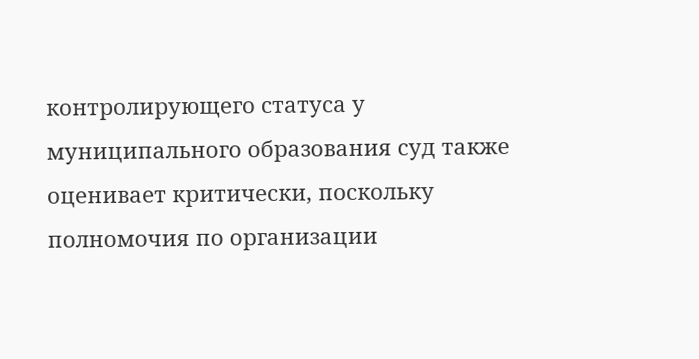контролирующего статуса у муниципального образования суд также оценивает критически, поскольку полномочия по организации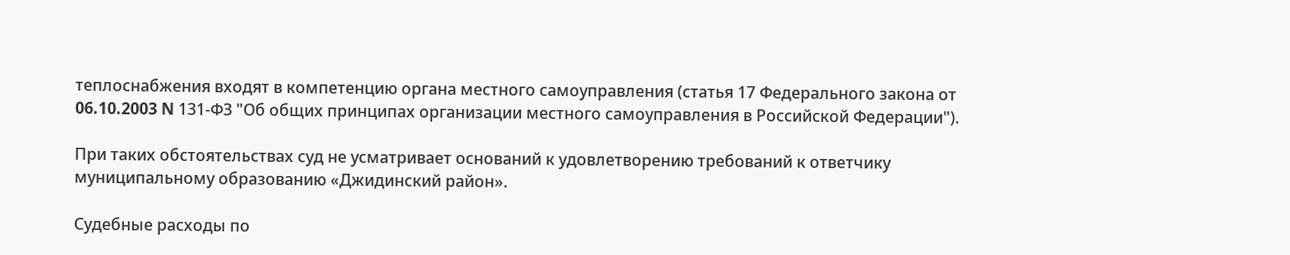теплоснабжения входят в компетенцию органа местного самоуправления (статья 17 Федерального закона от 06.10.2003 N 131-ФЗ "Об общих принципах организации местного самоуправления в Российской Федерации").

При таких обстоятельствах суд не усматривает оснований к удовлетворению требований к ответчику муниципальному образованию «Джидинский район».

Судебные расходы по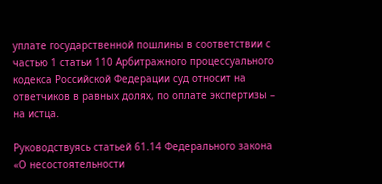уплате государственной пошлины в соответствии с частью 1 статьи 110 Арбитражного процессуального кодекса Российской Федерации суд относит на ответчиков в равных долях, по оплате экспертизы – на истца.

Руководствуясь статьей 61.14 Федерального закона «О несостоятельности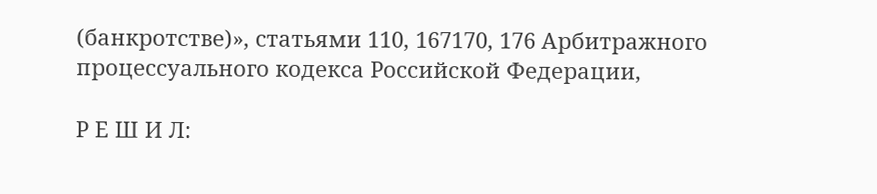(банкротстве)», статьями 110, 167170, 176 Арбитражного процессуального кодекса Российской Федерации,

Р Е Ш И Л: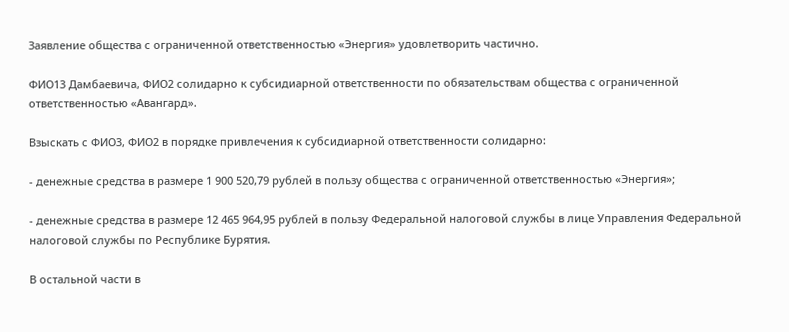Заявление общества с ограниченной ответственностью «Энергия» удовлетворить частично.

ФИО13 Дамбаевича, ФИО2 солидарно к субсидиарной ответственности по обязательствам общества с ограниченной ответственностью «Авангард».

Взыскать с ФИО3, ФИО2 в порядке привлечения к субсидиарной ответственности солидарно:

- денежные средства в размере 1 900 520,79 рублей в пользу общества с ограниченной ответственностью «Энергия»;

- денежные средства в размере 12 465 964,95 рублей в пользу Федеральной налоговой службы в лице Управления Федеральной налоговой службы по Республике Бурятия.

В остальной части в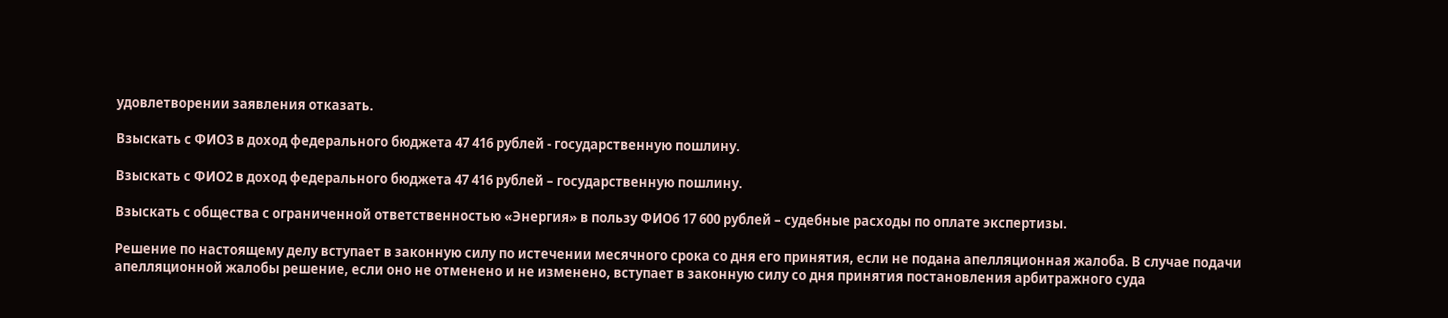удовлетворении заявления отказать.

Взыскать с ФИО3 в доход федерального бюджета 47 416 рублей - государственную пошлину.

Взыскать с ФИО2 в доход федерального бюджета 47 416 рублей – государственную пошлину.

Взыскать с общества с ограниченной ответственностью «Энергия» в пользу ФИО6 17 600 рублей – судебные расходы по оплате экспертизы.

Решение по настоящему делу вступает в законную силу по истечении месячного срока со дня его принятия, если не подана апелляционная жалоба. В случае подачи апелляционной жалобы решение, если оно не отменено и не изменено, вступает в законную силу со дня принятия постановления арбитражного суда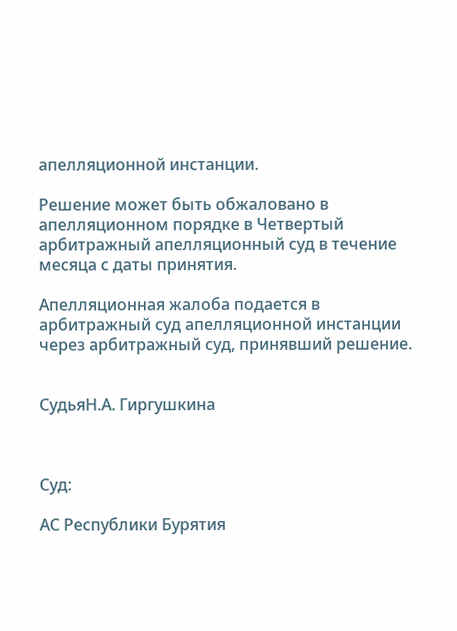апелляционной инстанции.

Решение может быть обжаловано в апелляционном порядке в Четвертый арбитражный апелляционный суд в течение месяца с даты принятия.

Апелляционная жалоба подается в арбитражный суд апелляционной инстанции через арбитражный суд, принявший решение.


СудьяН.А. Гиргушкина



Суд:

АС Республики Бурятия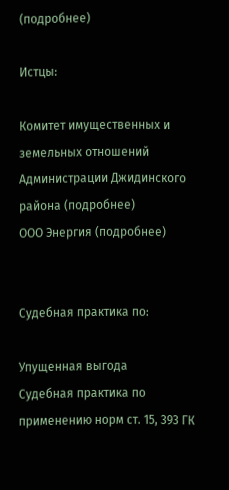(подробнее)

Истцы:

Комитет имущественных и земельных отношений Администрации Джидинского района (подробнее)
ООО Энергия (подробнее)


Судебная практика по:

Упущенная выгода
Судебная практика по применению норм ст. 15, 393 ГК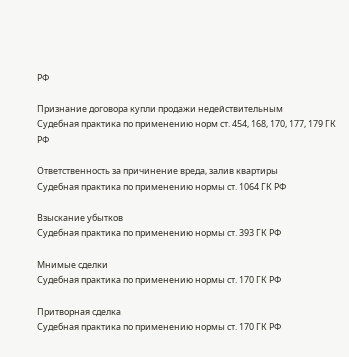РФ

Признание договора купли продажи недействительным
Судебная практика по применению норм ст. 454, 168, 170, 177, 179 ГК РФ

Ответственность за причинение вреда, залив квартиры
Судебная практика по применению нормы ст. 1064 ГК РФ

Взыскание убытков
Судебная практика по применению нормы ст. 393 ГК РФ

Мнимые сделки
Судебная практика по применению нормы ст. 170 ГК РФ

Притворная сделка
Судебная практика по применению нормы ст. 170 ГК РФ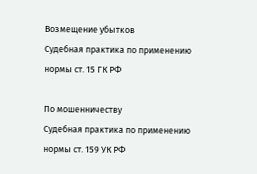Возмещение убытков
Судебная практика по применению нормы ст. 15 ГК РФ

По мошенничеству
Судебная практика по применению нормы ст. 159 УК РФ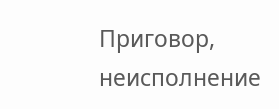Приговор, неисполнение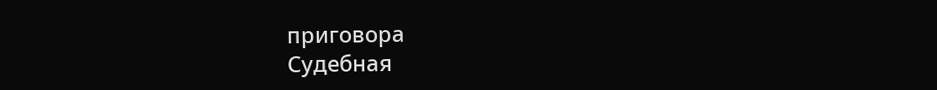приговора
Судебная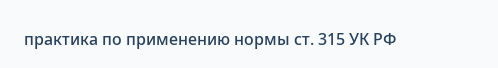практика по применению нормы ст. 315 УК РФ